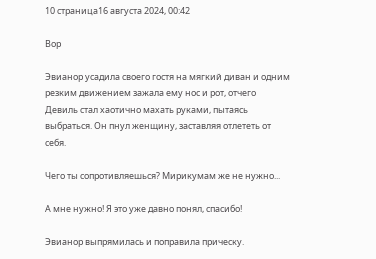10 страница16 августа 2024, 00:42

Вор

Эвианор усадила своего гостя на мягкий диван и одним резким движением зажала ему нос и рот, отчего Девиль стал хаотично махать руками, пытаясь выбраться. Он пнул женщину, заставляя отлететь от себя.

Чего ты сопротивляешься? Мирикумам же не нужно...

А мне нужно! Я это уже давно понял, спасибо!

Эвианор выпрямилась и поправила прическу.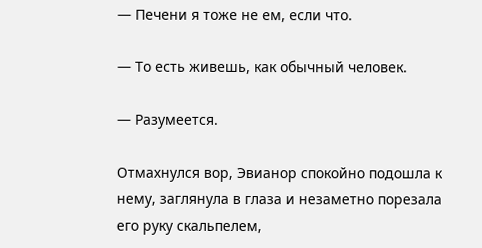— Печени я тоже не ем, если что.

— То есть живешь, как обычный человек.

— Разумеется.

Отмахнулся вор, Эвианор спокойно подошла к нему, заглянула в глаза и незаметно порезала его руку скальпелем,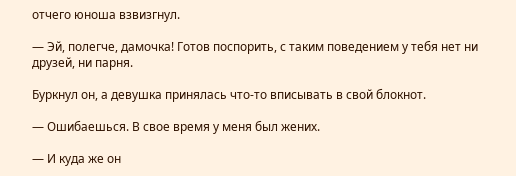отчего юноша взвизгнул.

— Эй, полегче, дамочка! Готов поспорить, с таким поведением у тебя нет ни друзей, ни парня.

Буркнул он, а девушка принялась что-то вписывать в свой блокнот.

— Ошибаешься. В свое время у меня был жених.

— И куда же он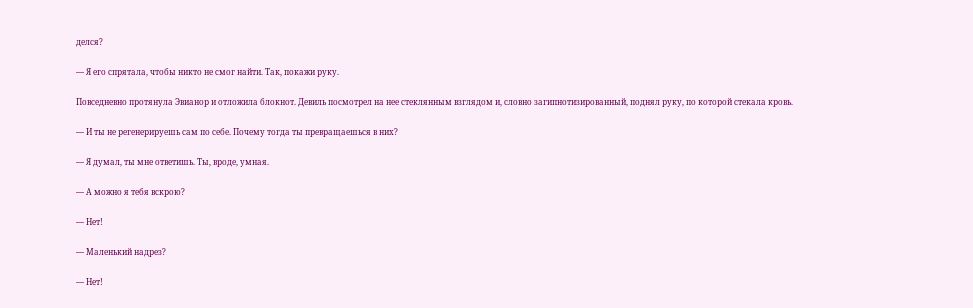делся?

— Я его спрятала, чтобы никто не смог найти. Так, покажи руку.

Повседневно протянула Эвианор и отложила блокнот. Девиль посмотрел на нее стеклянным взглядом и, словно загипнотизированный, поднял руку, по которой стекала кровь.

— И ты не регенерируешь сам по себе. Почему тогда ты превращаешься в них?

— Я думал, ты мне ответишь. Ты, вроде, умная.

— А можно я тебя вскрою?

— Нет!

— Маленький надрез?

— Нет!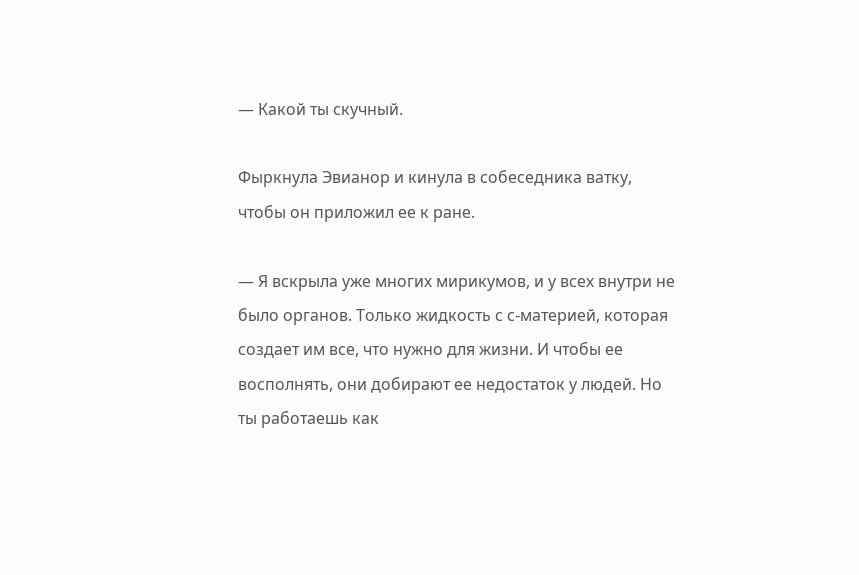— Какой ты скучный.

Фыркнула Эвианор и кинула в собеседника ватку, чтобы он приложил ее к ране.

— Я вскрыла уже многих мирикумов, и у всех внутри не было органов. Только жидкость с с-материей, которая создает им все, что нужно для жизни. И чтобы ее восполнять, они добирают ее недостаток у людей. Но ты работаешь как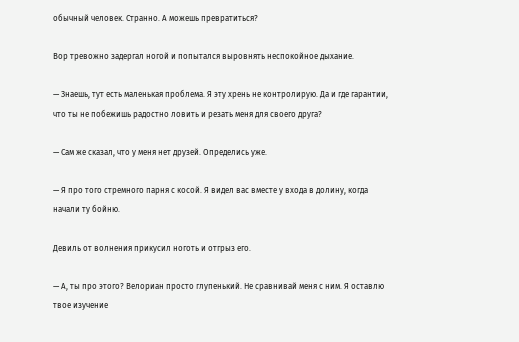обычный человек. Странно. А можешь превратиться?

Вор тревожно задергал ногой и попытался выровнять неспокойное дыхание.

— Знаешь, тут есть маленькая проблема. Я эту хрень не контролирую. Да и где гарантии, что ты не побежишь радостно ловить и резать меня для своего друга?

— Сам же сказал, что у меня нет друзей. Определись уже.

— Я про того стремного парня с косой. Я видел вас вместе у входа в долину, когда начали ту бойню.

Девиль от волнения прикусил ноготь и отгрыз его.

— А, ты про этого? Велориан просто глупенький. Не сравнивай меня с ним. Я оставлю твое изучение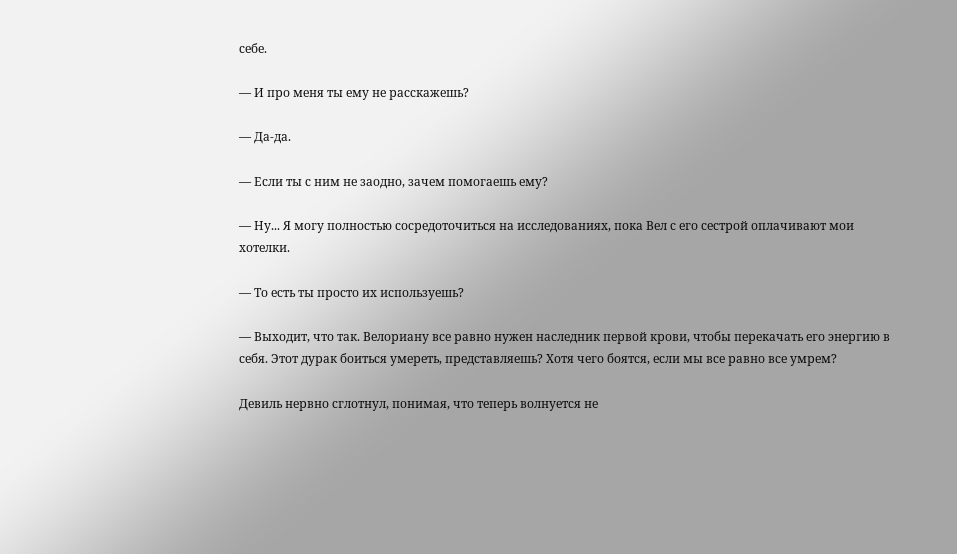себе.

— И про меня ты ему не расскажешь?

— Да-да.

— Если ты с ним не заодно, зачем помогаешь ему?

— Ну... Я могу полностью сосредоточиться на исследованиях, пока Вел с его сестрой оплачивают мои хотелки.

— То есть ты просто их используешь?

— Выходит, что так. Велориану все равно нужен наследник первой крови, чтобы перекачать его энергию в себя. Этот дурак боиться умереть, представляешь? Хотя чего боятся, если мы все равно все умрем?

Девиль нервно сглотнул, понимая, что теперь волнуется не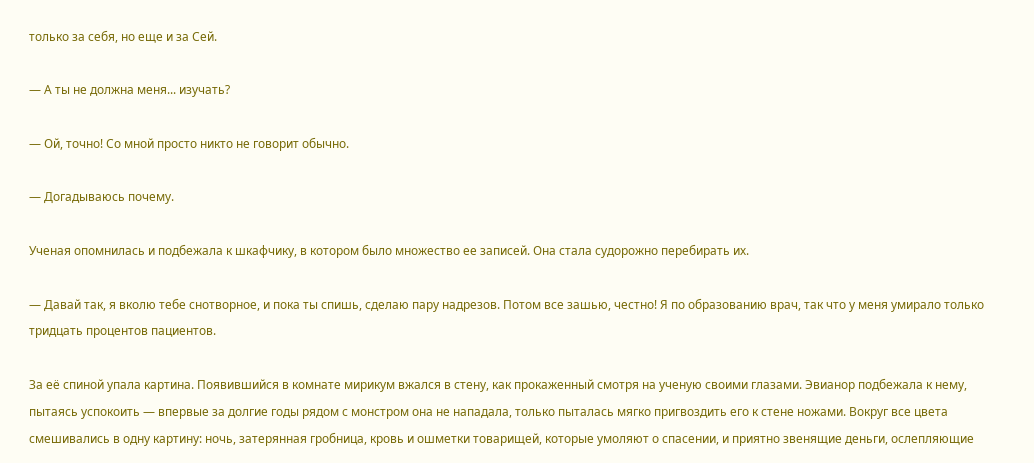только за себя, но еще и за Сей.

— А ты не должна меня... изучать?

— Ой, точно! Со мной просто никто не говорит обычно.

— Догадываюсь почему.

Ученая опомнилась и подбежала к шкафчику, в котором было множество ее записей. Она стала судорожно перебирать их.

— Давай так, я вколю тебе снотворное, и пока ты спишь, сделаю пару надрезов. Потом все зашью, честно! Я по образованию врач, так что у меня умирало только тридцать процентов пациентов.

За её спиной упала картина. Появившийся в комнате мирикум вжался в стену, как прокаженный смотря на ученую своими глазами. Эвианор подбежала к нему, пытаясь успокоить — впервые за долгие годы рядом с монстром она не нападала, только пыталась мягко пригвоздить его к стене ножами. Вокруг все цвета смешивались в одну картину: ночь, затерянная гробница, кровь и ошметки товарищей, которые умоляют о спасении, и приятно звенящие деньги, ослепляющие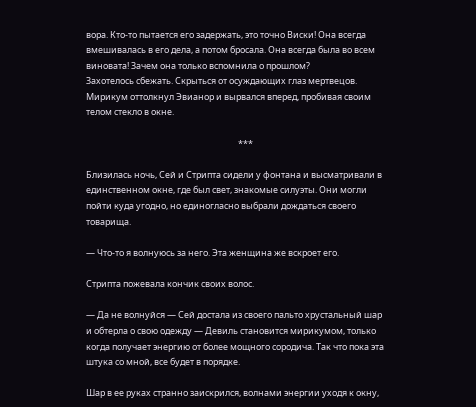вора. Кто-то пытается его задержать, это точно Виски! Она всегда вмешивалась в его дела, а потом бросала. Она всегда была во всем виновата! Зачем она только вспомнила о прошлом?
Захотелось сбежать. Скрыться от осуждающих глаз мертвецов. Мирикум оттолкнул Эвианор и вырвался вперед, пробивая своим телом стекло в окне.

                                                                            ***

Близилась ночь, Сей и Стрипта сидели у фонтана и высматривали в единственном окне, где был свет, знакомые силуэты. Они могли пойти куда угодно, но единогласно выбрали дождаться своего товарища.

— Что-то я волнуюсь за него. Эта женщина же вскроет его.

Стрипта пожевала кончик своих волос.

— Да не волнуйся — Сей достала из своего пальто хрустальный шар и обтерла о свою одежду — Девиль становится мирикумом, только когда получает энергию от более мощного сородича. Так что пока эта штука со мной, все будет в порядке.

Шар в ее руках странно заискрился, волнами энергии уходя к окну,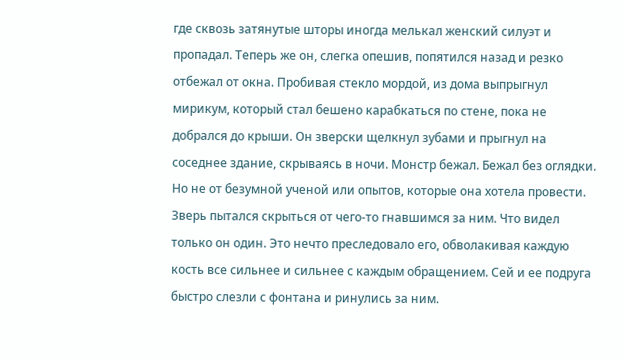где сквозь затянутые шторы иногда мелькал женский силуэт и пропадал. Теперь же он, слегка опешив, попятился назад и резко отбежал от окна. Пробивая стекло мордой, из дома выпрыгнул мирикум, который стал бешено карабкаться по стене, пока не добрался до крыши. Он зверски щелкнул зубами и прыгнул на соседнее здание, скрываясь в ночи. Монстр бежал. Бежал без оглядки. Но не от безумной ученой или опытов, которые она хотела провести. Зверь пытался скрыться от чего-то гнавшимся за ним. Что видел только он один. Это нечто преследовало его, обволакивая каждую кость все сильнее и сильнее с каждым обращением. Сей и ее подруга быстро слезли с фонтана и ринулись за ним.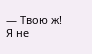— Твою ж! Я не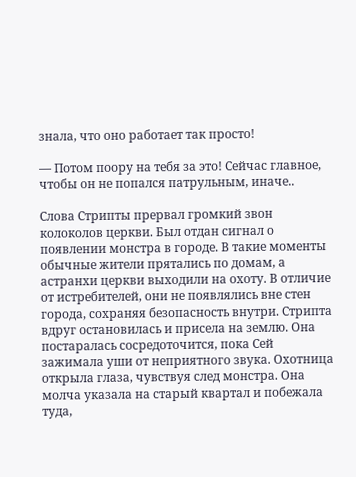знала, что оно работает так просто!

— Потом поору на тебя за это! Сейчас главное, чтобы он не попался патрульным, иначе..

Слова Стрипты прервал громкий звон колоколов церкви. Был отдан сигнал о появлении монстра в городе. В такие моменты обычные жители прятались по домам, а астранхи церкви выходили на охоту. В отличие от истребителей, они не появлялись вне стен города, сохраняя безопасность внутри. Стрипта вдруг остановилась и присела на землю. Она постаралась сосредоточится, пока Сей зажимала уши от неприятного звука. Охотница открыла глаза, чувствуя след монстра. Она молча указала на старый квартал и побежала туда,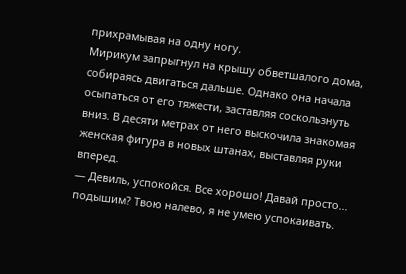прихрамывая на одну ногу.
Мирикум запрыгнул на крышу обветшалого дома, собираясь двигаться дальше. Однако она начала осыпаться от его тяжести, заставляя соскользнуть вниз. В десяти метрах от него выскочила знакомая женская фигура в новых штанах, выставляя руки вперед.
— Девиль, успокойся. Все хорошо! Давай просто... подышим? Твою налево, я не умею успокаивать.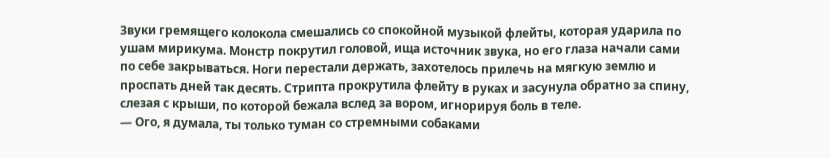Звуки гремящего колокола смешались со спокойной музыкой флейты, которая ударила по ушам мирикума. Монстр покрутил головой, ища источник звука, но его глаза начали сами по себе закрываться. Ноги перестали держать, захотелось прилечь на мягкую землю и проспать дней так десять. Стрипта прокрутила флейту в руках и засунула обратно за спину, слезая с крыши, по которой бежала вслед за вором, игнорируя боль в теле.
— Ого, я думала, ты только туман со стремными собаками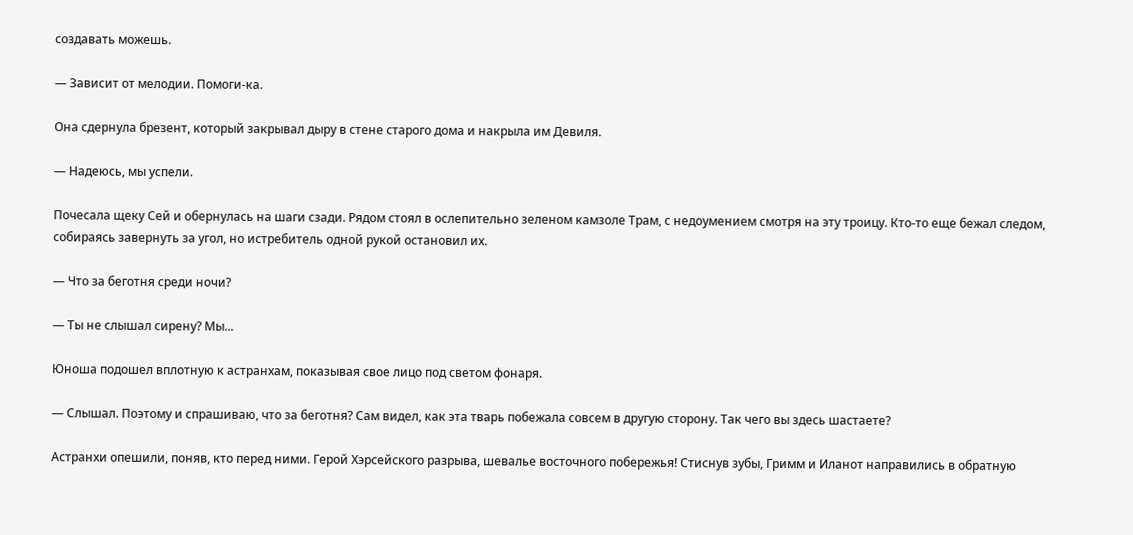создавать можешь.

— Зависит от мелодии. Помоги-ка.

Она сдернула брезент, который закрывал дыру в стене старого дома и накрыла им Девиля.

— Надеюсь, мы успели.

Почесала щеку Сей и обернулась на шаги сзади. Рядом стоял в ослепительно зеленом камзоле Трам, с недоумением смотря на эту троицу. Кто-то еще бежал следом, собираясь завернуть за угол, но истребитель одной рукой остановил их.

— Что за беготня среди ночи?

— Ты не слышал сирену? Мы...

Юноша подошел вплотную к астранхам, показывая свое лицо под светом фонаря.

— Слышал. Поэтому и спрашиваю, что за беготня? Сам видел, как эта тварь побежала совсем в другую сторону. Так чего вы здесь шастаете?

Астранхи опешили, поняв, кто перед ними. Герой Хэрсейского разрыва, шевалье восточного побережья! Стиснув зубы, Гримм и Иланот направились в обратную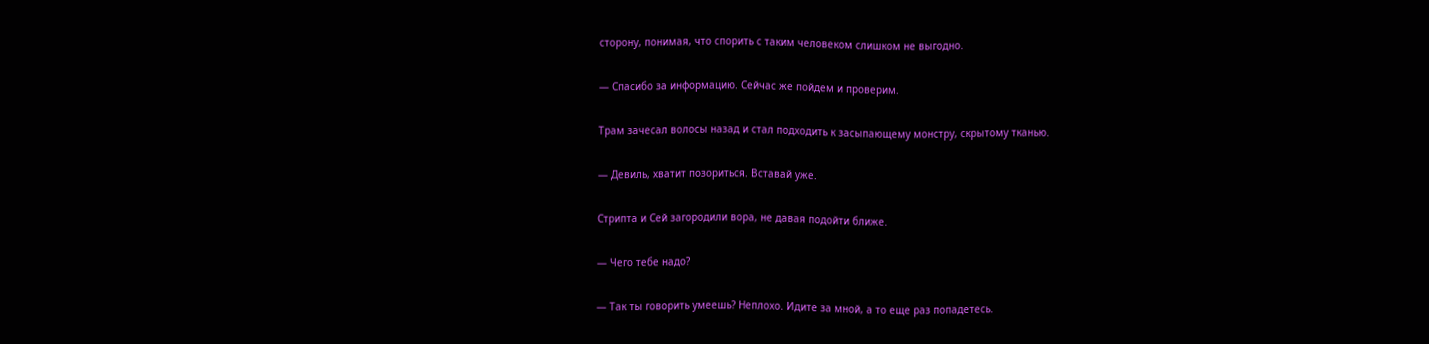сторону, понимая, что спорить с таким человеком слишком не выгодно.

— Спасибо за информацию. Сейчас же пойдем и проверим.

Трам зачесал волосы назад и стал подходить к засыпающему монстру, скрытому тканью.

— Девиль, хватит позориться. Вставай уже.

Стрипта и Сей загородили вора, не давая подойти ближе.

— Чего тебе надо?

— Так ты говорить умеешь? Неплохо. Идите за мной, а то еще раз попадетесь.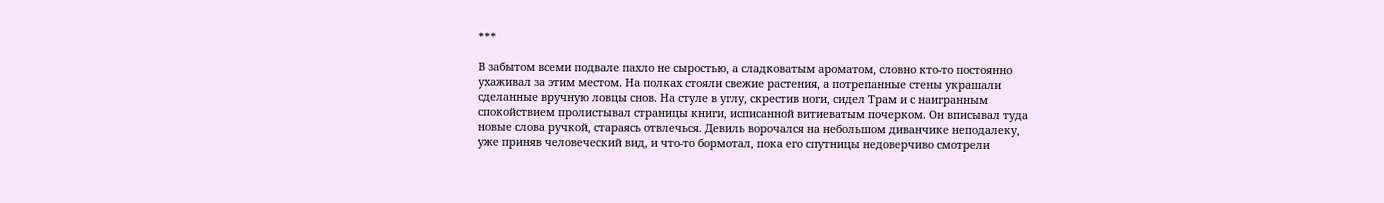***

В забытом всеми подвале пахло не сыростью, а сладковатым ароматом, словно кто-то постоянно ухаживал за этим местом. На полках стояли свежие растения, а потрепанные стены украшали сделанные вручную ловцы снов. На стуле в углу, скрестив ноги, сидел Трам и с наигранным спокойствием пролистывал страницы книги, исписанной витиеватым почерком. Он вписывал туда новые слова ручкой, стараясь отвлечься. Девиль ворочался на небольшом диванчике неподалеку, уже приняв человеческий вид, и что-то бормотал, пока его спутницы недоверчиво смотрели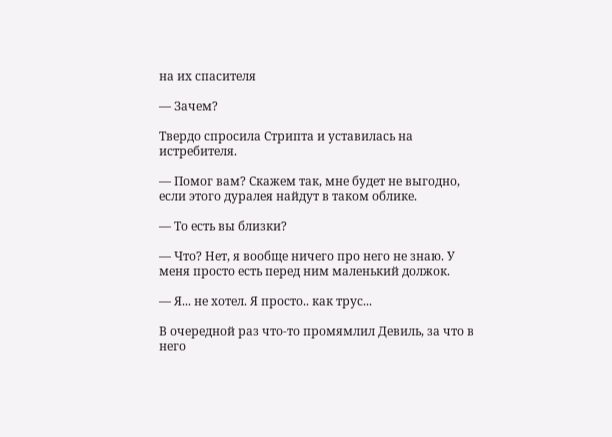на их спасителя

— Зачем?

Твердо спросила Стрипта и уставилась на истребителя.

— Помог вам? Скажем так, мне будет не выгодно, если этого дуралея найдут в таком облике.

— То есть вы близки?

— Что? Нет, я вообще ничего про него не знаю. У меня просто есть перед ним маленький должок.

— Я... не хотел. Я просто.. как трус...

В очередной раз что-то промямлил Девиль, за что в него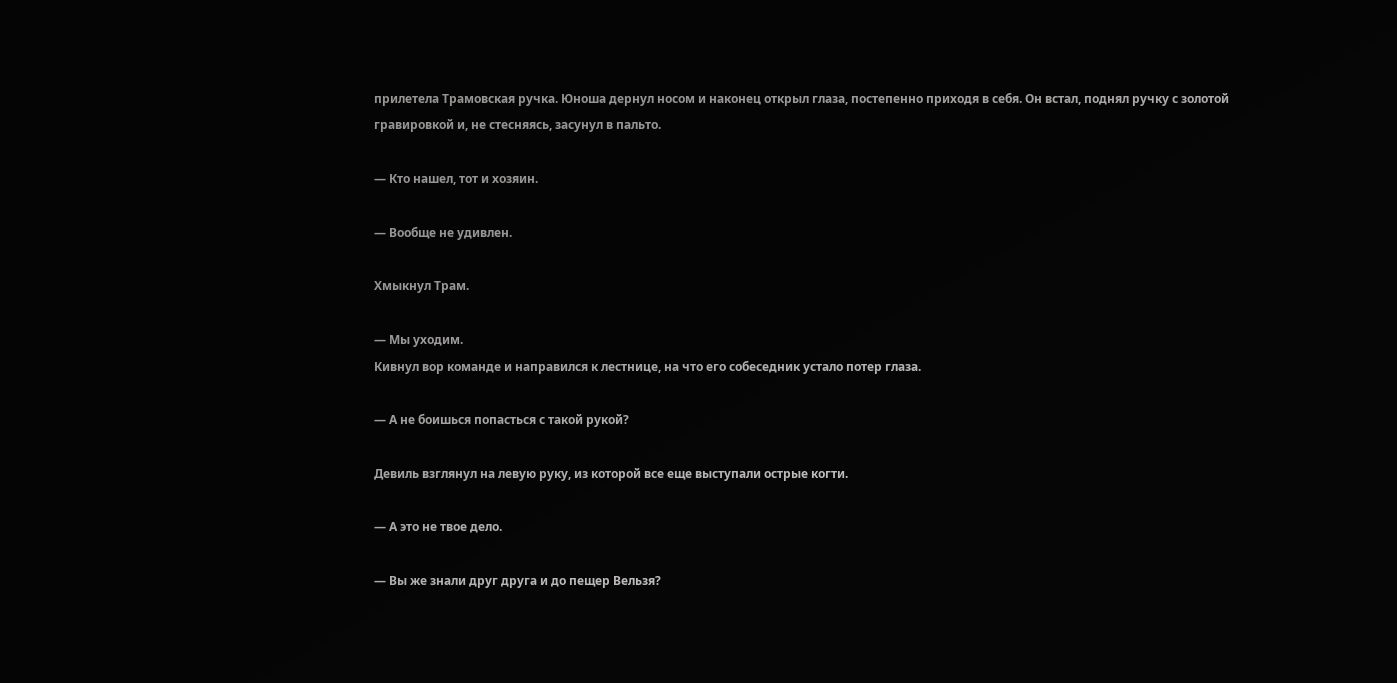прилетела Трамовская ручка. Юноша дернул носом и наконец открыл глаза, постепенно приходя в себя. Он встал, поднял ручку с золотой гравировкой и, не стесняясь, засунул в пальто.

— Кто нашел, тот и хозяин.

— Вообще не удивлен.

Хмыкнул Трам.

— Мы уходим.
Кивнул вор команде и направился к лестнице, на что его собеседник устало потер глаза.

— А не боишься попасться с такой рукой?

Девиль взглянул на левую руку, из которой все еще выступали острые когти.

— А это не твое дело.

— Вы же знали друг друга и до пещер Вельзя?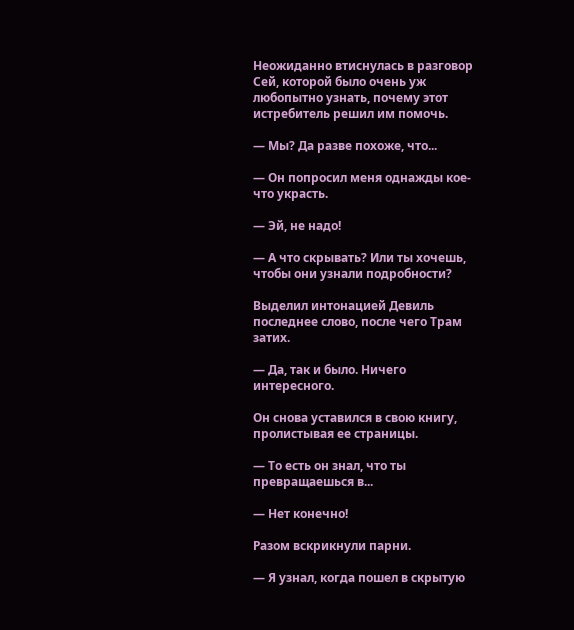Неожиданно втиснулась в разговор Сей, которой было очень уж любопытно узнать, почему этот истребитель решил им помочь.

— Мы? Да разве похоже, что...

— Он попросил меня однажды кое-что украсть.

— Эй, не надо!

— А что скрывать? Или ты хочешь, чтобы они узнали подробности?

Выделил интонацией Девиль последнее слово, после чего Трам затих.

— Да, так и было. Ничего интересного.

Он снова уставился в свою книгу, пролистывая ее страницы.

— То есть он знал, что ты превращаешься в...

— Нет конечно!

Разом вскрикнули парни.

— Я узнал, когда пошел в скрытую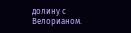долину с Велорианом.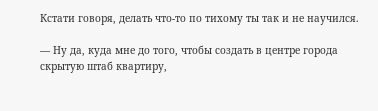Кстати говоря, делать что-то по тихому ты так и не научился.

— Ну да, куда мне до того, чтобы создать в центре города скрытую штаб квартиру,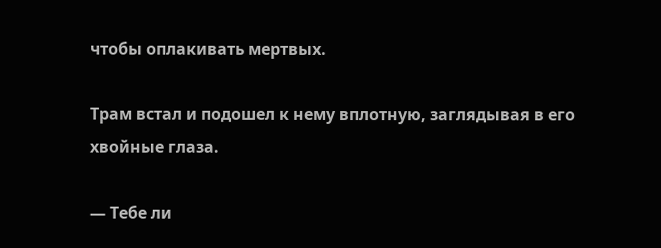чтобы оплакивать мертвых.

Трам встал и подошел к нему вплотную, заглядывая в его хвойные глаза.

— Тебе ли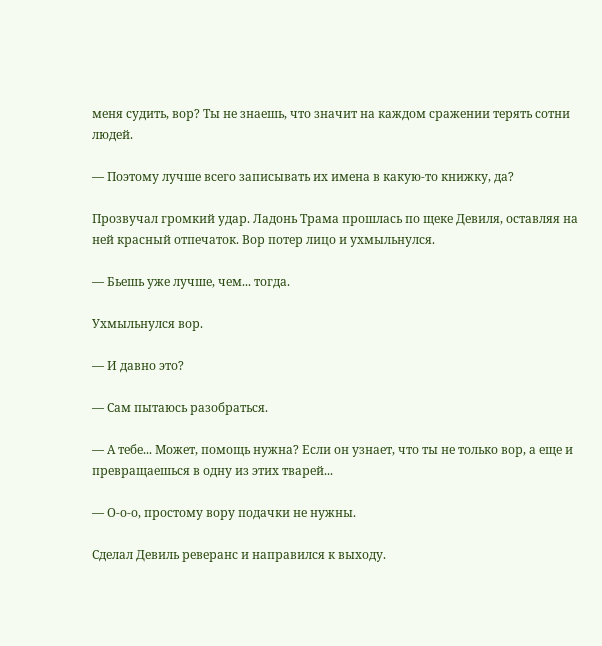меня судить, вор? Ты не знаешь, что значит на каждом сражении терять сотни людей.

— Поэтому лучше всего записывать их имена в какую-то книжку, да?

Прозвучал громкий удар. Ладонь Трама прошлась по щеке Девиля, оставляя на ней красный отпечаток. Вор потер лицо и ухмыльнулся.

— Бьешь уже лучше, чем... тогда.

Ухмыльнулся вор.

— И давно это?

— Сам пытаюсь разобраться.

— А тебе... Может, помощь нужна? Если он узнает, что ты не только вор, а еще и превращаешься в одну из этих тварей...

— О-о-о, простому вору подачки не нужны.

Сделал Девиль реверанс и направился к выходу.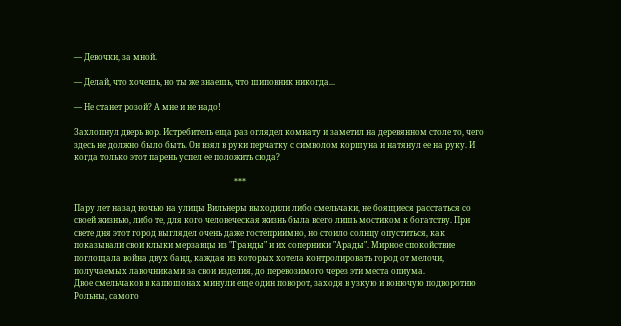— Девочки, за мной.

— Делай, что хочешь, но ты же знаешь, что шиповник никогда...

— Не станет розой? А мне и не надо!

Захлопнул дверь вор. Истребитель еща раз оглядел комнату и заметил на деревянном столе то, чего здесь не должно было быть. Он взял в руки перчатку с символом коршуна и натянул ее на руку. И когда только этот парень успел ее положить сюда?

                                                                                ***

Пару лет назад ночью на улицы Вильнеры выходили либо смельчаки, не боящиеся расстаться со своей жизнью, либо те, для кого человеческая жизнь была всего лишь мостиком к богатству. При свете дня этот город выглядел очень даже гостеприимно, но стоило солнцу опуститься, как показывали свои клыки мерзавцы из "Гранды" и их соперники "Арады". Мирное спокойствие поглощала война двух банд, каждая из которых хотела контролировать город от мелочи, получаемых лавочниками за свои изделия, до перевозимого через эти места опиума.
Двое смельчаков в капюшонах минули еще один поворот, заходя в узкую и вонючую подворотню Рольны, самого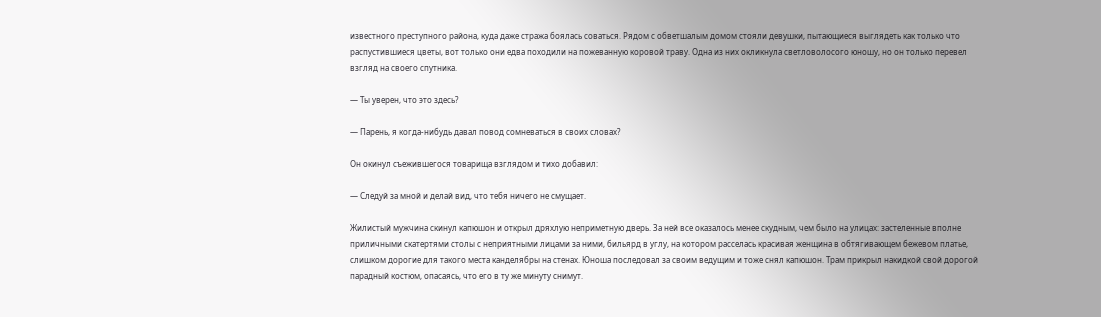известного преступного района, куда даже стража боялась соваться. Рядом с обветшалым домом стояли девушки, пытающиеся выглядеть как только что распустившиеся цветы, вот только они едва походили на пожеванную коровой траву. Одна из них окликнула светловолосого юношу, но он только перевел взгляд на своего спутника.

— Ты уверен, что это здесь?

— Парень, я когда-нибудь давал повод сомневаться в своих словах?

Он окинул съежившегося товарища взглядом и тихо добавил:

— Следуй за мной и делай вид, что тебя ничего не смущает.

Жилистый мужчина скинул капюшон и открыл дряхлую неприметную дверь. За ней все оказалось менее скудным, чем было на улицах: застеленные вполне приличными скатертями столы с неприятными лицами за ними, бильярд в углу, на котором расселась красивая женщина в обтягивающем бежевом платье, слишком дорогие для такого места канделябры на стенах. Юноша последовал за своим ведущим и тоже снял капюшон. Трам прикрыл накидкой свой дорогой парадный костюм, опасаясь, что его в ту же минуту снимут.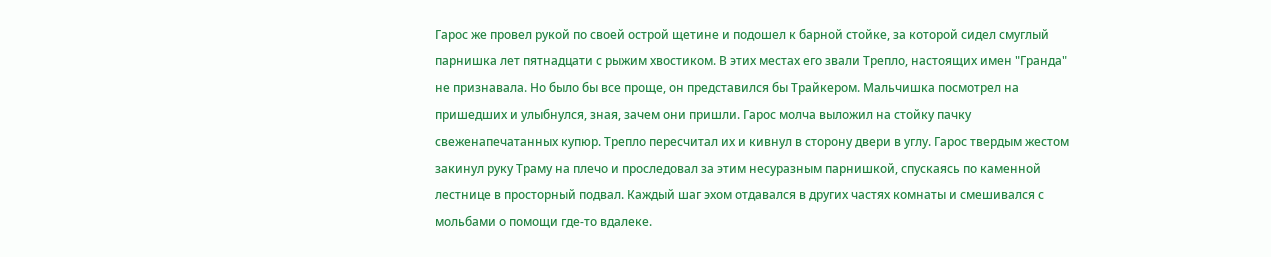Гарос же провел рукой по своей острой щетине и подошел к барной стойке, за которой сидел смуглый парнишка лет пятнадцати с рыжим хвостиком. В этих местах его звали Трепло, настоящих имен "Гранда" не признавала. Но было бы все проще, он представился бы Трайкером. Мальчишка посмотрел на пришедших и улыбнулся, зная, зачем они пришли. Гарос молча выложил на стойку пачку свеженапечатанных купюр. Трепло пересчитал их и кивнул в сторону двери в углу. Гарос твердым жестом закинул руку Траму на плечо и проследовал за этим несуразным парнишкой, спускаясь по каменной лестнице в просторный подвал. Каждый шаг эхом отдавался в других частях комнаты и смешивался с мольбами о помощи где-то вдалеке.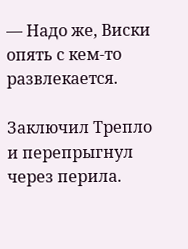— Надо же, Виски опять с кем-то развлекается.

Заключил Трепло и перепрыгнул через перила.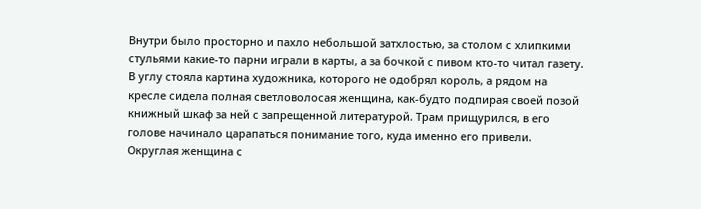Внутри было просторно и пахло небольшой затхлостью, за столом с хлипкими стульями какие-то парни играли в карты, а за бочкой с пивом кто-то читал газету. В углу стояла картина художника, которого не одобрял король, а рядом на кресле сидела полная светловолосая женщина, как-будто подпирая своей позой книжный шкаф за ней с запрещенной литературой. Трам прищурился, в его голове начинало царапаться понимание того, куда именно его привели. Округлая женщина с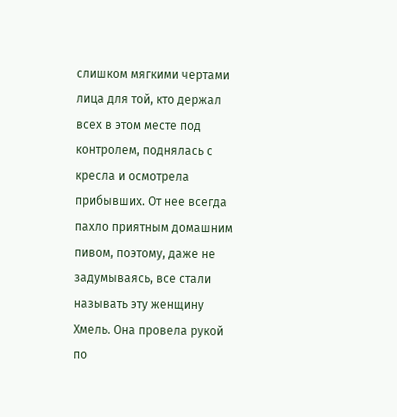слишком мягкими чертами лица для той, кто держал всех в этом месте под контролем, поднялась с кресла и осмотрела прибывших. От нее всегда пахло приятным домашним пивом, поэтому, даже не задумываясь, все стали называть эту женщину Хмель. Она провела рукой по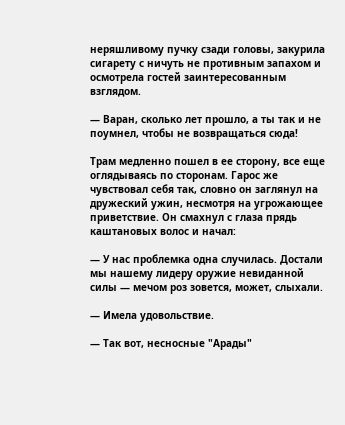неряшливому пучку сзади головы, закурила сигарету с ничуть не противным запахом и осмотрела гостей заинтересованным взглядом.

— Варан, сколько лет прошло, а ты так и не поумнел, чтобы не возвращаться сюда!

Трам медленно пошел в ее сторону, все еще оглядываясь по сторонам. Гарос же чувствовал себя так, словно он заглянул на дружеский ужин, несмотря на угрожающее приветствие. Он смахнул с глаза прядь каштановых волос и начал:

— У нас проблемка одна случилась. Достали мы нашему лидеру оружие невиданной силы — мечом роз зовется, может, слыхали.

— Имела удовольствие.

— Так вот, несносные "Арады"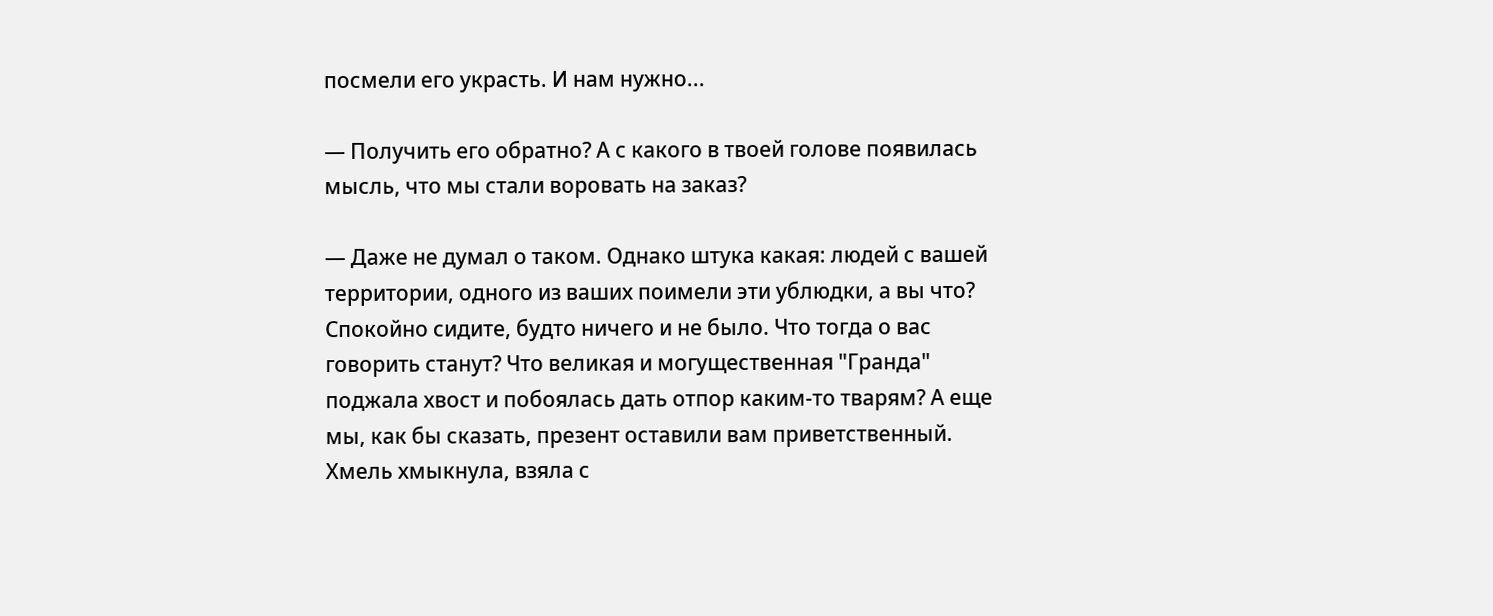посмели его украсть. И нам нужно...

— Получить его обратно? А с какого в твоей голове появилась мысль, что мы стали воровать на заказ?

— Даже не думал о таком. Однако штука какая: людей с вашей территории, одного из ваших поимели эти ублюдки, а вы что? Спокойно сидите, будто ничего и не было. Что тогда о вас говорить станут? Что великая и могущественная "Гранда" поджала хвост и побоялась дать отпор каким-то тварям? А еще мы, как бы сказать, презент оставили вам приветственный.
Хмель хмыкнула, взяла с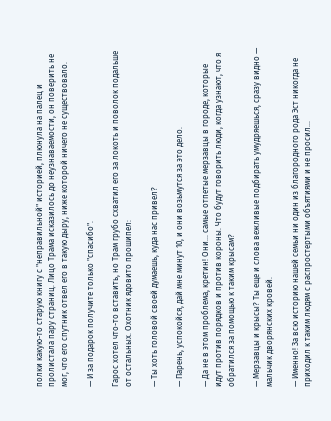полки какую-то старую книгу с "неправильной" историей, плюнула на палец и пролистала пару страниц. Лицо Трама исказилось до неузнаваемости, он поверить не мог, что его спутник отвел его в такую дыру, ниже которой ничего не существовало.

— И за подарок получите только "спасибо".

Гарос хотел что-то вставить, но Трам грубо схватил его за локоть и поволок подальше от остальных. Охотник ядовито прошипел:

— Ты хоть головой своей думаешь, куда нас привел?

— Парень, успокойся, дай мне минут 10, и они возьмутся за это дело.

— Да не в этом проблема, кретин! Они... самые отпетые мерзавцы в городе, которые идут против порядков и против короны. Что будут говорить люди, когда узнают, что я обратился за помощью к таким крысам?

— Мерзавцы и крысы? Ты еще и слова вежливые подбирать умудряешься, сразу видно — мальчик дворянских кровей.

— Именно! За всю историю нашей семьи ни один из благородного рода Эст никогда не приходил к таким людям с распростертыми объятиями и не просил...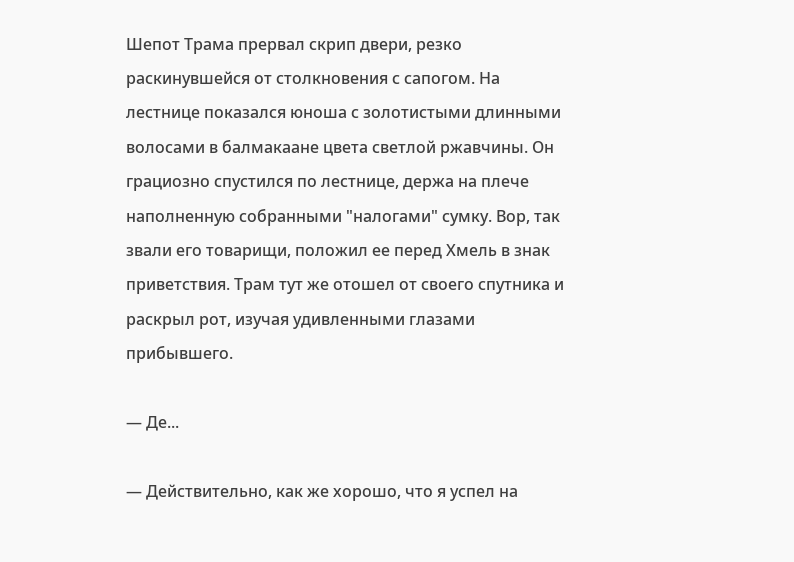Шепот Трама прервал скрип двери, резко раскинувшейся от столкновения с сапогом. На лестнице показался юноша с золотистыми длинными волосами в балмакаане цвета светлой ржавчины. Он грациозно спустился по лестнице, держа на плече наполненную собранными "налогами" сумку. Вор, так звали его товарищи, положил ее перед Хмель в знак приветствия. Трам тут же отошел от своего спутника и раскрыл рот, изучая удивленными глазами прибывшего.

— Де...

— Действительно, как же хорошо, что я успел на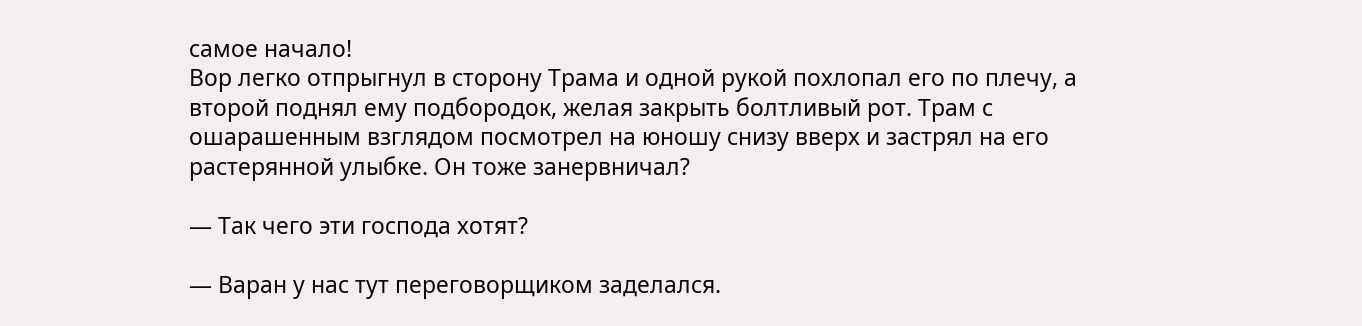самое начало!
Вор легко отпрыгнул в сторону Трама и одной рукой похлопал его по плечу, а второй поднял ему подбородок, желая закрыть болтливый рот. Трам с ошарашенным взглядом посмотрел на юношу снизу вверх и застрял на его растерянной улыбке. Он тоже занервничал?

— Так чего эти господа хотят?

— Варан у нас тут переговорщиком заделался.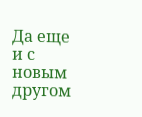Да еще и с новым другом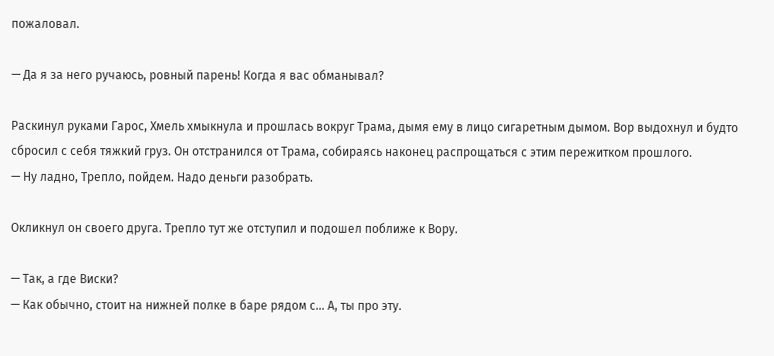пожаловал.

— Да я за него ручаюсь, ровный парень! Когда я вас обманывал?

Раскинул руками Гарос, Хмель хмыкнула и прошлась вокруг Трама, дымя ему в лицо сигаретным дымом. Вор выдохнул и будто сбросил с себя тяжкий груз. Он отстранился от Трама, собираясь наконец распрощаться с этим пережитком прошлого.
— Ну ладно, Трепло, пойдем. Надо деньги разобрать.

Окликнул он своего друга. Трепло тут же отступил и подошел поближе к Вору.

— Так, а где Виски?
— Как обычно, стоит на нижней полке в баре рядом с... А, ты про эту.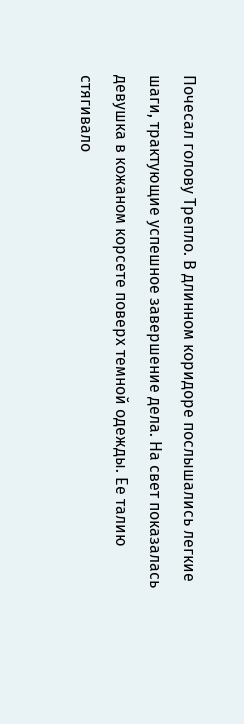Почесал голову Трепло. В длинном коридоре послышались легкие шаги, трактующие успешное завершение дела. На свет показалась девушка в кожаном корсете поверх темной одежды. Ее талию стягивало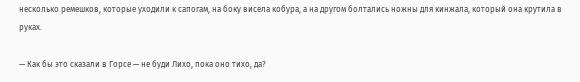несколько ремешков, которые уходили к сапогам, на боку висела кобура, а на другом болтались ножны для кинжала, который она крутила в руках.

— Как бы это сказали в Горсе — не буди Лихо, пока оно тихо, да?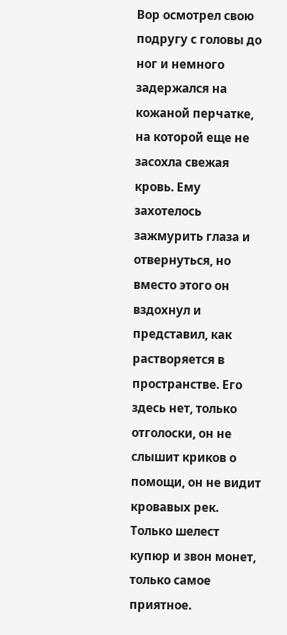Вор осмотрел свою подругу с головы до ног и немного задержался на кожаной перчатке, на которой еще не засохла свежая кровь. Ему захотелось зажмурить глаза и отвернуться, но вместо этого он вздохнул и представил, как растворяется в пространстве. Его здесь нет, только отголоски, он не слышит криков о помощи, он не видит кровавых рек. Только шелест купюр и звон монет, только самое приятное.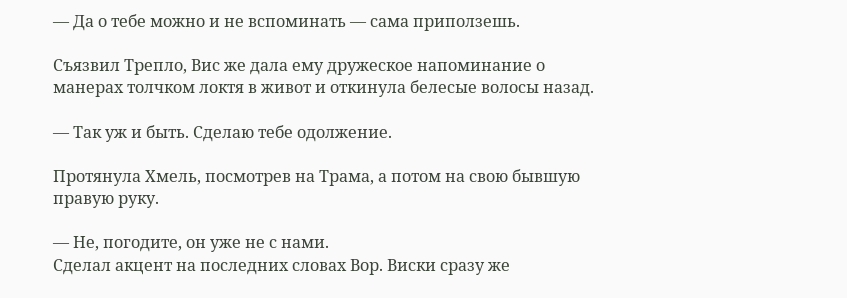— Да о тебе можно и не вспоминать — сама приползешь.

Съязвил Трепло, Вис же дала ему дружеское напоминание о манерах толчком локтя в живот и откинула белесые волосы назад.

— Так уж и быть. Сделаю тебе одолжение.

Протянула Хмель, посмотрев на Трама, а потом на свою бывшую правую руку.

— Не, погодите, он уже не с нами.
Сделал акцент на последних словах Вор. Виски сразу же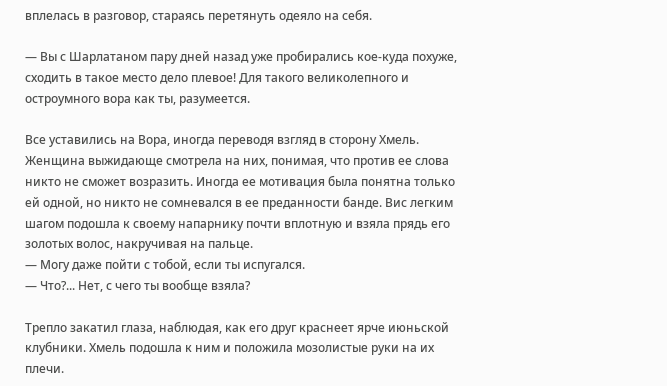вплелась в разговор, стараясь перетянуть одеяло на себя.

— Вы с Шарлатаном пару дней назад уже пробирались кое-куда похуже, сходить в такое место дело плевое! Для такого великолепного и остроумного вора как ты, разумеется.

Все уставились на Вора, иногда переводя взгляд в сторону Хмель. Женщина выжидающе смотрела на них, понимая, что против ее слова никто не сможет возразить. Иногда ее мотивация была понятна только ей одной, но никто не сомневался в ее преданности банде. Вис легким шагом подошла к своему напарнику почти вплотную и взяла прядь его золотых волос, накручивая на пальце.
— Могу даже пойти с тобой, если ты испугался.
— Что?... Нет, с чего ты вообще взяла?

Трепло закатил глаза, наблюдая, как его друг краснеет ярче июньской клубники. Хмель подошла к ним и положила мозолистые руки на их плечи.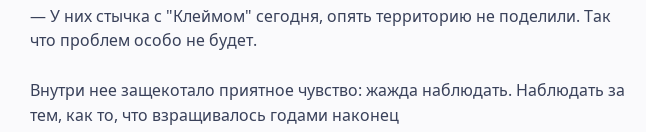— У них стычка с "Клеймом" сегодня, опять территорию не поделили. Так что проблем особо не будет.

Внутри нее защекотало приятное чувство: жажда наблюдать. Наблюдать за тем, как то, что взращивалось годами наконец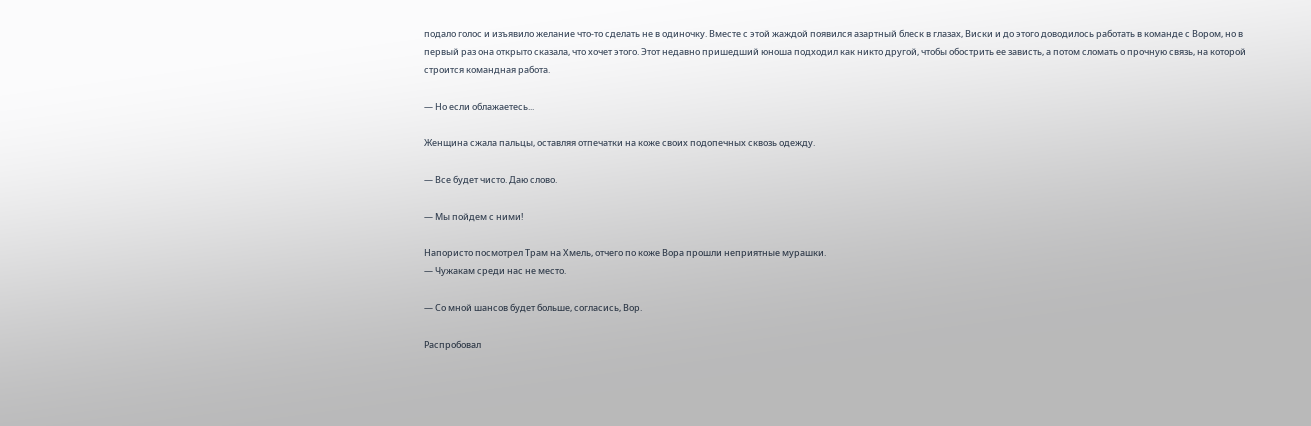подало голос и изъявило желание что-то сделать не в одиночку. Вместе с этой жаждой появился азартный блеск в глазах, Виски и до этого доводилось работать в команде с Вором, но в первый раз она открыто сказала, что хочет этого. Этот недавно пришедший юноша подходил как никто другой, чтобы обострить ее зависть, а потом сломать о прочную связь, на которой строится командная работа.

— Но если облажаетесь...

Женщина сжала пальцы, оставляя отпечатки на коже своих подопечных сквозь одежду.

— Все будет чисто. Даю слово.

— Мы пойдем с ними!

Напористо посмотрел Трам на Хмель, отчего по коже Вора прошли неприятные мурашки.
— Чужакам среди нас не место.

— Со мной шансов будет больше, согласись, Вор.

Распробовал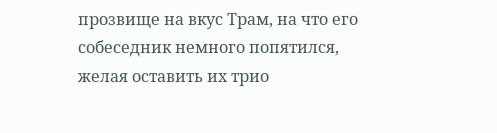прозвище на вкус Трам, на что его собеседник немного попятился, желая оставить их трио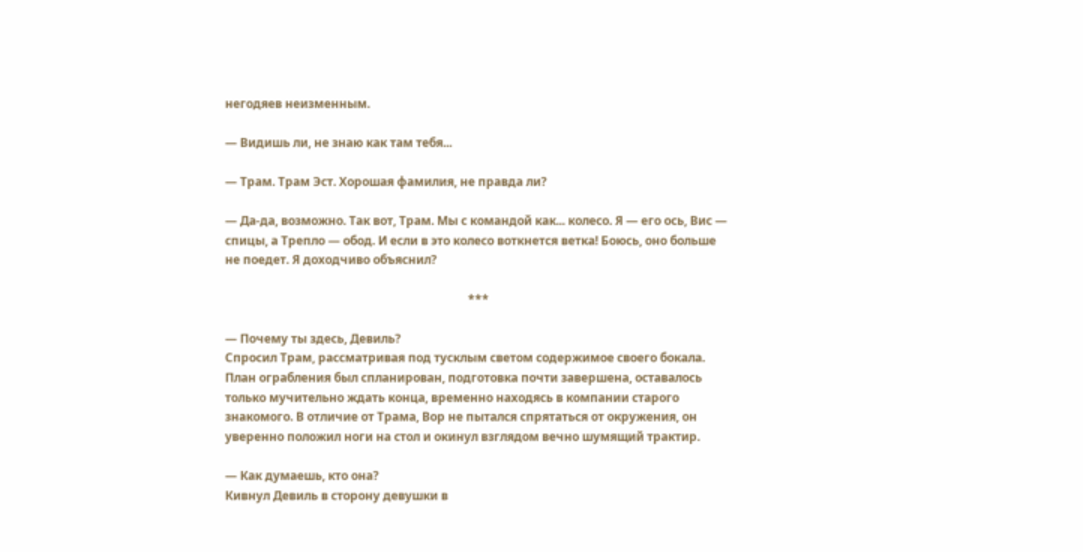негодяев неизменным.

— Видишь ли, не знаю как там тебя...

— Трам. Трам Эст. Хорошая фамилия, не правда ли?

— Да-да, возможно. Так вот, Трам. Мы с командой как... колесо. Я — его ось, Вис — спицы, а Трепло — обод. И если в это колесо воткнется ветка! Боюсь, оно больше не поедет. Я доходчиво объяснил?

                                                                                 ***

— Почему ты здесь, Девиль?
Спросил Трам, рассматривая под тусклым светом содержимое своего бокала. План ограбления был спланирован, подготовка почти завершена, оставалось только мучительно ждать конца, временно находясь в компании старого знакомого. В отличие от Трама, Вор не пытался спрятаться от окружения, он уверенно положил ноги на стол и окинул взглядом вечно шумящий трактир.

— Как думаешь, кто она?
Кивнул Девиль в сторону девушки в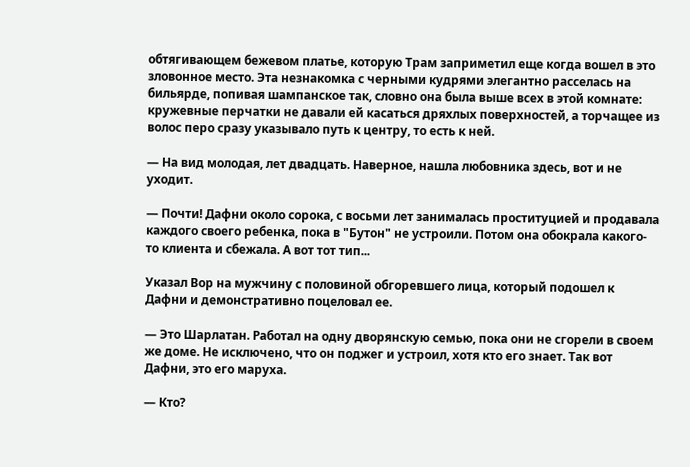обтягивающем бежевом платье, которую Трам заприметил еще когда вошел в это зловонное место. Эта незнакомка с черными кудрями элегантно расселась на бильярде, попивая шампанское так, словно она была выше всех в этой комнате: кружевные перчатки не давали ей касаться дряхлых поверхностей, а торчащее из волос перо сразу указывало путь к центру, то есть к ней.

— На вид молодая, лет двадцать. Наверное, нашла любовника здесь, вот и не уходит.

— Почти! Дафни около сорока, с восьми лет занималась проституцией и продавала каждого своего ребенка, пока в "Бутон" не устроили. Потом она обокрала какого-то клиента и сбежала. А вот тот тип...

Указал Вор на мужчину с половиной обгоревшего лица, который подошел к Дафни и демонстративно поцеловал ее.

— Это Шарлатан. Работал на одну дворянскую семью, пока они не сгорели в своем же доме. Не исключено, что он поджег и устроил, хотя кто его знает. Так вот Дафни, это его маруха.

— Кто?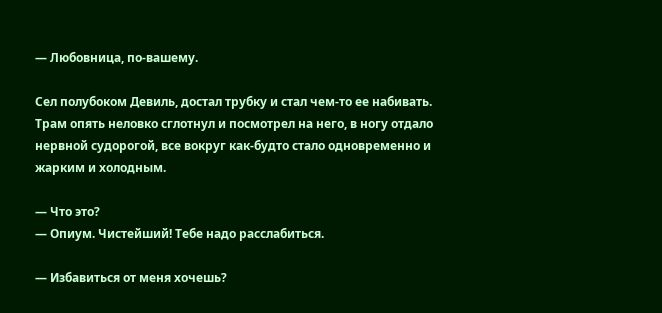— Любовница, по-вашему.

Сел полубоком Девиль, достал трубку и стал чем-то ее набивать. Трам опять неловко сглотнул и посмотрел на него, в ногу отдало нервной судорогой, все вокруг как-будто стало одновременно и жарким и холодным.

— Что это?
— Опиум. Чистейший! Тебе надо расслабиться.

— Избавиться от меня хочешь?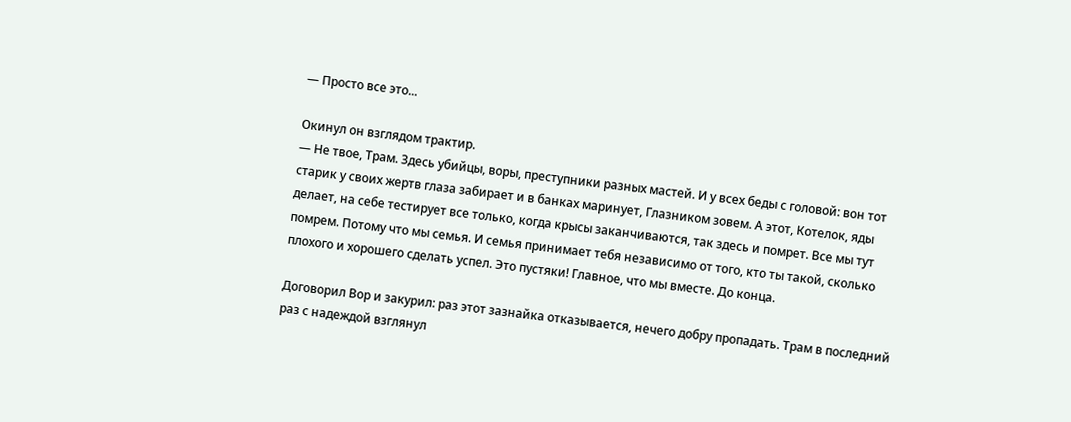— Просто все это...

Окинул он взглядом трактир.
— Не твое, Трам. Здесь убийцы, воры, преступники разных мастей. И у всех беды с головой: вон тот старик у своих жертв глаза забирает и в банках маринует, Глазником зовем. А этот, Котелок, яды делает, на себе тестирует все только, когда крысы заканчиваются, так здесь и помрет. Все мы тут помрем. Потому что мы семья. И семья принимает тебя независимо от того, кто ты такой, сколько плохого и хорошего сделать успел. Это пустяки! Главное, что мы вместе. До конца.

Договорил Вор и закурил: раз этот зазнайка отказывается, нечего добру пропадать. Трам в последний раз с надеждой взглянул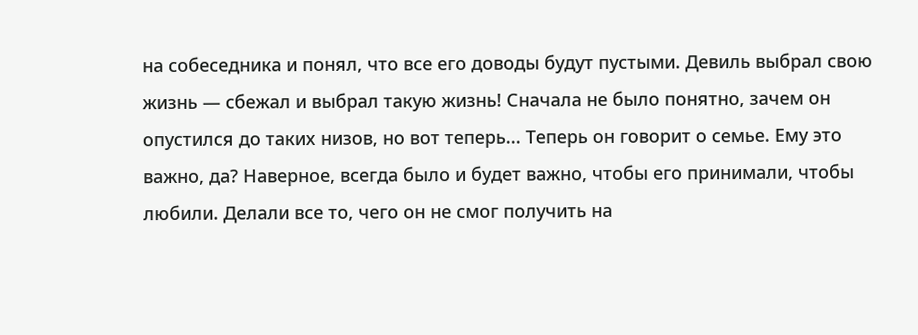на собеседника и понял, что все его доводы будут пустыми. Девиль выбрал свою жизнь — сбежал и выбрал такую жизнь! Сначала не было понятно, зачем он опустился до таких низов, но вот теперь... Теперь он говорит о семье. Ему это важно, да? Наверное, всегда было и будет важно, чтобы его принимали, чтобы любили. Делали все то, чего он не смог получить на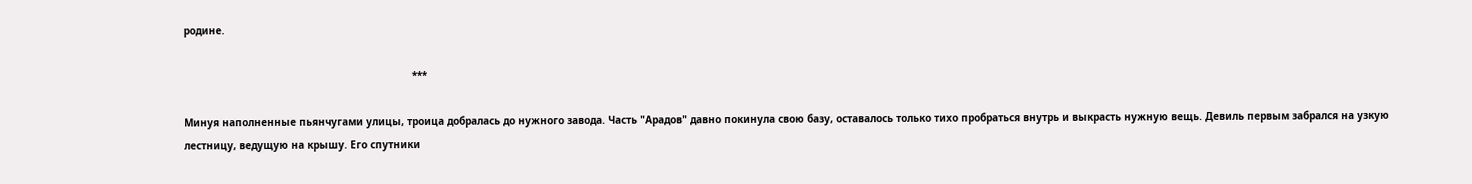родине.

                                                                            ***

Минуя наполненные пьянчугами улицы, троица добралась до нужного завода. Часть "Арадов" давно покинула свою базу, оставалось только тихо пробраться внутрь и выкрасть нужную вещь. Девиль первым забрался на узкую лестницу, ведущую на крышу. Его спутники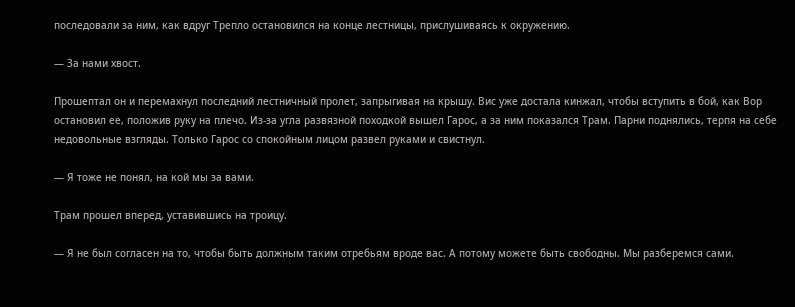последовали за ним, как вдруг Трепло остановился на конце лестницы, прислушиваясь к окружению.

— За нами хвост.

Прошептал он и перемахнул последний лестничный пролет, запрыгивая на крышу. Вис уже достала кинжал, чтобы вступить в бой, как Вор остановил ее, положив руку на плечо. Из-за угла развязной походкой вышел Гарос, а за ним показался Трам. Парни поднялись, терпя на себе недовольные взгляды. Только Гарос со спокойным лицом развел руками и свистнул.

— Я тоже не понял, на кой мы за вами.

Трам прошел вперед, уставившись на троицу.

— Я не был согласен на то, чтобы быть должным таким отребьям вроде вас. А потому можете быть свободны. Мы разберемся сами.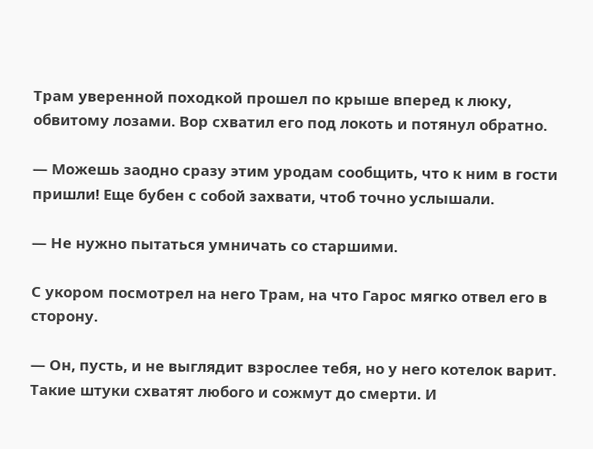Трам уверенной походкой прошел по крыше вперед к люку, обвитому лозами. Вор схватил его под локоть и потянул обратно.

— Можешь заодно сразу этим уродам сообщить, что к ним в гости пришли! Еще бубен с собой захвати, чтоб точно услышали.

— Не нужно пытаться умничать со старшими.

С укором посмотрел на него Трам, на что Гарос мягко отвел его в сторону.

— Он, пусть, и не выглядит взрослее тебя, но у него котелок варит. Такие штуки схватят любого и сожмут до смерти. И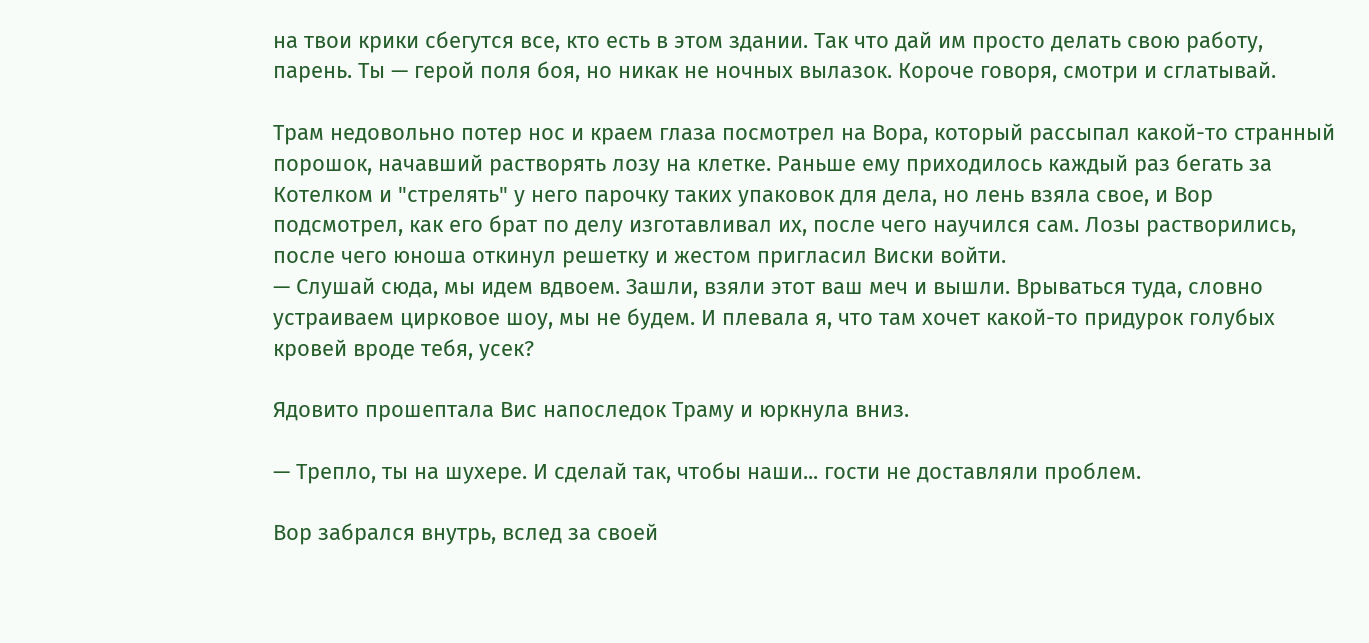на твои крики сбегутся все, кто есть в этом здании. Так что дай им просто делать свою работу, парень. Ты — герой поля боя, но никак не ночных вылазок. Короче говоря, смотри и сглатывай.

Трам недовольно потер нос и краем глаза посмотрел на Вора, который рассыпал какой-то странный порошок, начавший растворять лозу на клетке. Раньше ему приходилось каждый раз бегать за Котелком и "стрелять" у него парочку таких упаковок для дела, но лень взяла свое, и Вор подсмотрел, как его брат по делу изготавливал их, после чего научился сам. Лозы растворились, после чего юноша откинул решетку и жестом пригласил Виски войти.
— Слушай сюда, мы идем вдвоем. Зашли, взяли этот ваш меч и вышли. Врываться туда, словно устраиваем цирковое шоу, мы не будем. И плевала я, что там хочет какой-то придурок голубых кровей вроде тебя, усек?

Ядовито прошептала Вис напоследок Траму и юркнула вниз.

— Трепло, ты на шухере. И сделай так, чтобы наши... гости не доставляли проблем.

Вор забрался внутрь, вслед за своей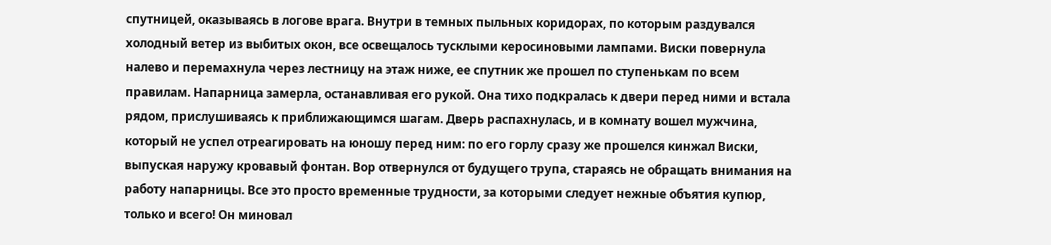спутницей, оказываясь в логове врага. Внутри в темных пыльных коридорах, по которым раздувался холодный ветер из выбитых окон, все освещалось тусклыми керосиновыми лампами. Виски повернула налево и перемахнула через лестницу на этаж ниже, ее спутник же прошел по ступенькам по всем правилам. Напарница замерла, останавливая его рукой. Она тихо подкралась к двери перед ними и встала рядом, прислушиваясь к приближающимся шагам. Дверь распахнулась, и в комнату вошел мужчина, который не успел отреагировать на юношу перед ним: по его горлу сразу же прошелся кинжал Виски, выпуская наружу кровавый фонтан. Вор отвернулся от будущего трупа, стараясь не обращать внимания на работу напарницы. Все это просто временные трудности, за которыми следует нежные объятия купюр, только и всего! Он миновал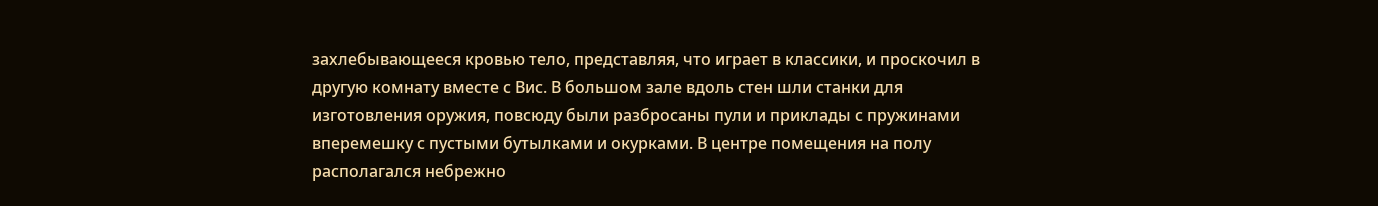захлебывающееся кровью тело, представляя, что играет в классики, и проскочил в другую комнату вместе с Вис. В большом зале вдоль стен шли станки для изготовления оружия, повсюду были разбросаны пули и приклады с пружинами вперемешку с пустыми бутылками и окурками. В центре помещения на полу располагался небрежно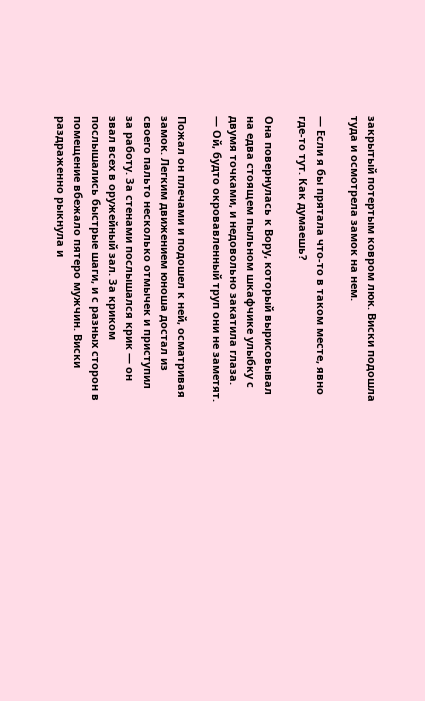закрытый потертым ковром люк. Виски подошла туда и осмотрела замок на нем.

— Если я бы прятала что-то в таком месте, явно где-то тут. Как думаешь?

Она повернулась к Вору, который вырисовывал на едва стоящем пыльном шкафчике улыбку с двумя точками, и недовольно закатила глаза.
— Ой, будто окровавленный труп они не заметят.

Пожал он плечами и подошел к ней, осматривая замок. Легким движением юноша достал из своего пальто несколько отмычек и приступил за работу. За стенами послышался крик — он звал всех в оружейный зал. За криком послышались быстрые шаги, и с разных сторон в помещение вбежало пятеро мужчин. Виски раздраженно рыкнула и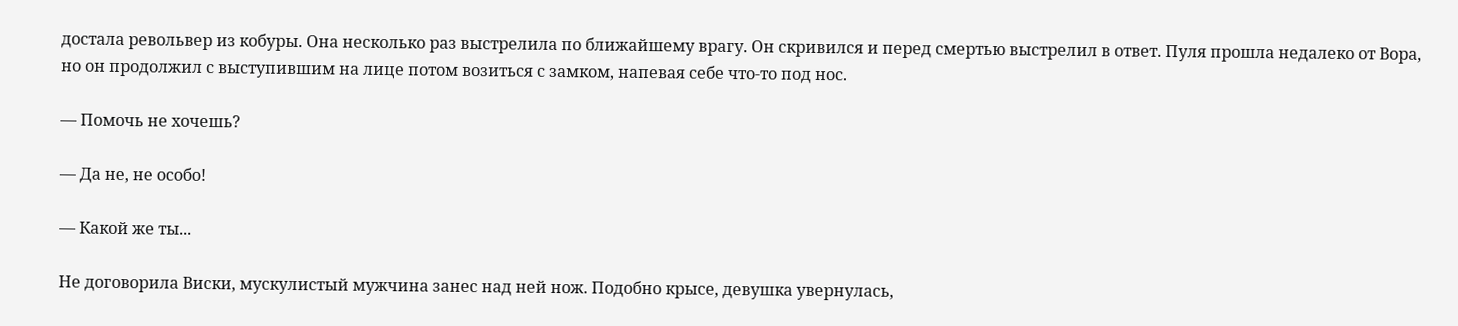достала револьвер из кобуры. Она несколько раз выстрелила по ближайшему врагу. Он скривился и перед смертью выстрелил в ответ. Пуля прошла недалеко от Вора, но он продолжил с выступившим на лице потом возиться с замком, напевая себе что-то под нос.

— Помочь не хочешь?

— Да не, не особо!

— Какой же ты...

Не договорила Виски, мускулистый мужчина занес над ней нож. Подобно крысе, девушка увернулась,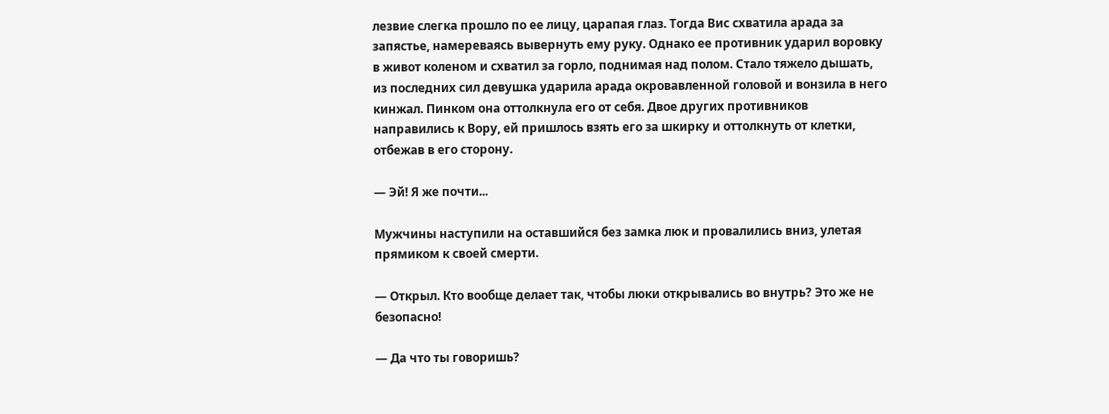лезвие слегка прошло по ее лицу, царапая глаз. Тогда Вис схватила арада за запястье, намереваясь вывернуть ему руку. Однако ее противник ударил воровку в живот коленом и схватил за горло, поднимая над полом. Стало тяжело дышать, из последних сил девушка ударила арада окровавленной головой и вонзила в него кинжал. Пинком она оттолкнула его от себя. Двое других противников направились к Вору, ей пришлось взять его за шкирку и оттолкнуть от клетки, отбежав в его сторону.

— Эй! Я же почти...

Мужчины наступили на оставшийся без замка люк и провалились вниз, улетая прямиком к своей смерти.

— Открыл. Кто вообще делает так, чтобы люки открывались во внутрь? Это же не безопасно!

— Да что ты говоришь?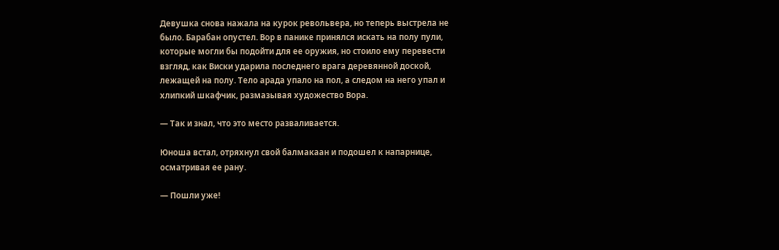Девушка снова нажала на курок револьвера, но теперь выстрела не было. Барабан опустел. Вор в панике принялся искать на полу пули, которые могли бы подойти для ее оружия, но стоило ему перевести взгляд, как Виски ударила последнего врага деревянной доской, лежащей на полу. Тело арада упало на пол, а следом на него упал и хлипкий шкафчик, размазывая художество Вора.

— Так и знал, что это место разваливается.

Юноша встал, отряхнул свой балмакаан и подошел к напарнице, осматривая ее рану.

— Пошли уже!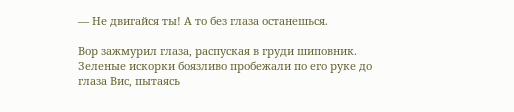— Не двигайся ты! А то без глаза останешься.

Вор зажмурил глаза, распуская в груди шиповник. Зеленые искорки боязливо пробежали по его руке до глаза Вис, пытаясь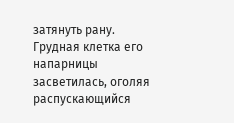затянуть рану. Грудная клетка его напарницы засветилась, оголяя распускающийся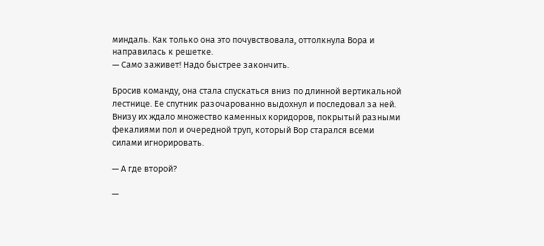миндаль. Как только она это почувствовала, оттолкнула Вора и направилась к решетке.
— Само заживет! Надо быстрее закончить.

Бросив команду, она стала спускаться вниз по длинной вертикальной лестнице. Ее спутник разочарованно выдохнул и последовал за ней. Внизу их ждало множество каменных коридоров, покрытый разными фекалиями пол и очередной труп, который Вор старался всеми силами игнорировать.

— А где второй?

—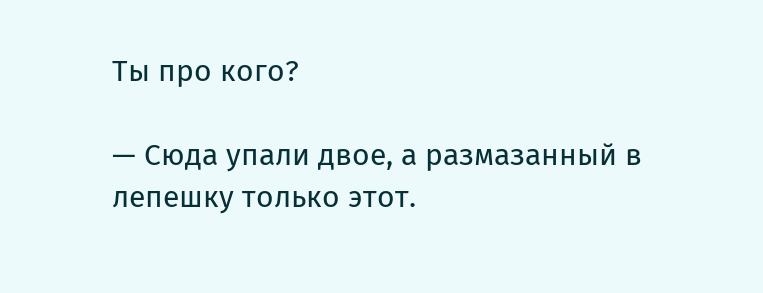Ты про кого?

— Сюда упали двое, а размазанный в лепешку только этот.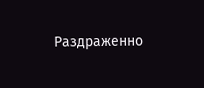Раздраженно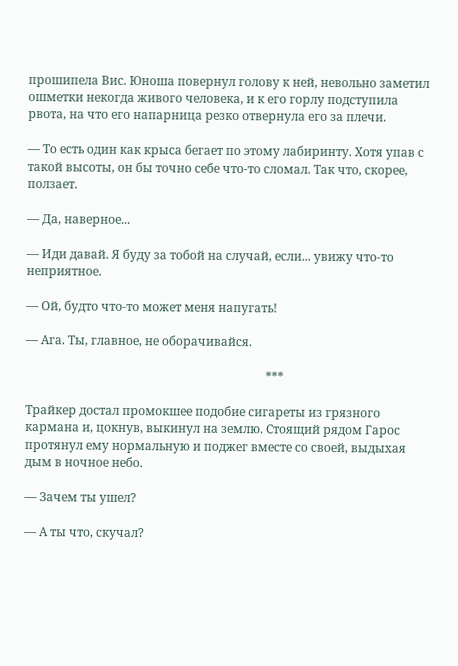прошипела Вис. Юноша повернул голову к ней, невольно заметил ошметки некогда живого человека, и к его горлу подступила рвота, на что его напарница резко отвернула его за плечи.

— То есть один как крыса бегает по этому лабиринту. Хотя упав с такой высоты, он бы точно себе что-то сломал. Так что, скорее, ползает.

— Да, наверное...

— Иди давай. Я буду за тобой на случай, если... увижу что-то неприятное.

— Ой, будто что-то может меня напугать!

— Ага. Ты, главное, не оборачивайся.

                                                                                ***

Трайкер достал промокшее подобие сигареты из грязного кармана и, цокнув, выкинул на землю. Стоящий рядом Гарос протянул ему нормальную и поджег вместе со своей, выдыхая дым в ночное небо.

— Зачем ты ушел?

— А ты что, скучал?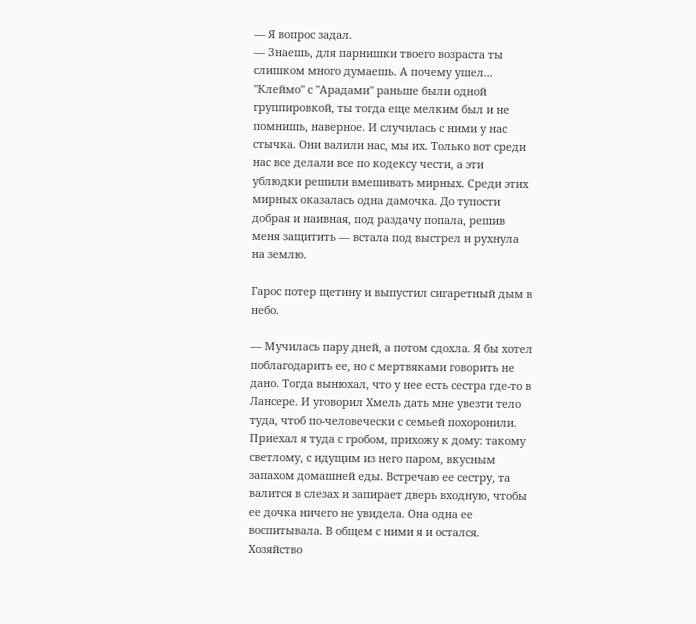— Я вопрос задал.
— Знаешь, для парнишки твоего возраста ты слишком много думаешь. А почему ушел... "Клеймо" с "Арадами" раньше были одной группировкой, ты тогда еще мелким был и не помнишь, наверное. И случилась с ними у нас стычка. Они валили нас, мы их. Только вот среди нас все делали все по кодексу чести, а эти ублюдки решили вмешивать мирных. Среди этих мирных оказалась одна дамочка. До тупости добрая и наивная, под раздачу попала, решив меня защитить — встала под выстрел и рухнула на землю.

Гарос потер щетину и выпустил сигаретный дым в небо.

— Мучилась пару дней, а потом сдохла. Я бы хотел поблагодарить ее, но с мертвяками говорить не дано. Тогда вынюхал, что у нее есть сестра где-то в Лансере. И уговорил Хмель дать мне увезти тело туда, чтоб по-человечески с семьей похоронили. Приехал я туда с гробом, прихожу к дому: такому светлому, с идущим из него паром, вкусным запахом домашней еды. Встречаю ее сестру, та валится в слезах и запирает дверь входную, чтобы ее дочка ничего не увидела. Она одна ее воспитывала. В общем с ними я и остался. Хозяйство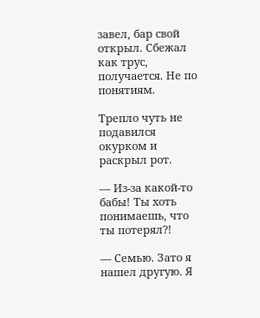завел, бар свой открыл. Сбежал как трус, получается. Не по понятиям.

Трепло чуть не подавился окурком и раскрыл рот.

— Из-за какой-то бабы! Ты хоть понимаешь, что ты потерял?!

— Семью. Зато я нашел другую. Я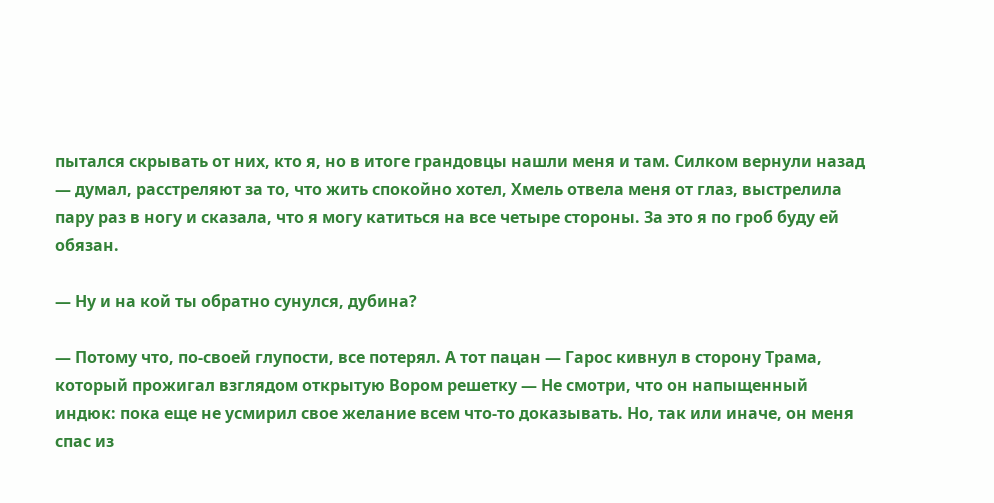пытался скрывать от них, кто я, но в итоге грандовцы нашли меня и там. Силком вернули назад — думал, расстреляют за то, что жить спокойно хотел, Хмель отвела меня от глаз, выстрелила пару раз в ногу и сказала, что я могу катиться на все четыре стороны. За это я по гроб буду ей обязан.

— Ну и на кой ты обратно сунулся, дубина?

— Потому что, по-своей глупости, все потерял. А тот пацан — Гарос кивнул в сторону Трама, который прожигал взглядом открытую Вором решетку — Не смотри, что он напыщенный индюк: пока еще не усмирил свое желание всем что-то доказывать. Но, так или иначе, он меня спас из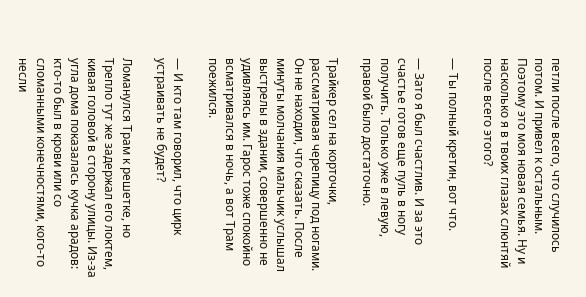петли после всего, что случилось потом. И привел к остальным. Поэтому это моя новая семья. Ну и насколько я в твоих глазах слюнтяй после всего этого?

— Ты полный кретин, вот что.

— Зато я был счастлив. И за это счастье готов еще пуль в ногу получить. Только уже в левую, правой было достаточно.

Трайкер сел на корточки, рассматривая черепицу под ногами. Он не находил, что сказать. После минуты молчания мальчик услышал выстрелы в здании, совершенно не удивляясь им. Гарос тоже спокойно всматривался в ночь, а вот Трам поежился.

— И кто там говорил, что цирк устраивать не будет?

Ломанулся Трам к решетке, но Трепло тут же задержал его локтем, кивая головой в сторону улицы. Из-за угла дома показалась кучка арадов: кто-то был в крови или со сломанными конечностями, кого-то несли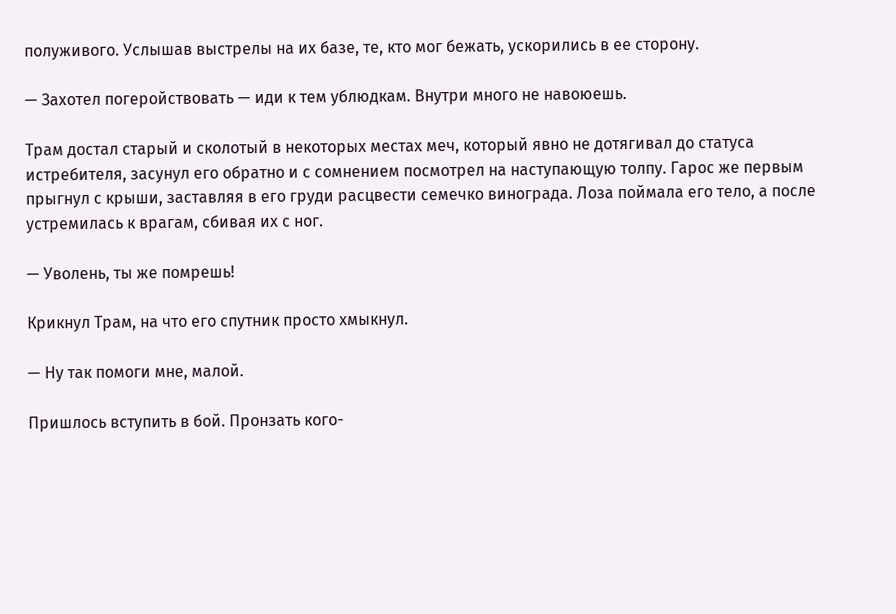полуживого. Услышав выстрелы на их базе, те, кто мог бежать, ускорились в ее сторону.

— Захотел погеройствовать — иди к тем ублюдкам. Внутри много не навоюешь.

Трам достал старый и сколотый в некоторых местах меч, который явно не дотягивал до статуса истребителя, засунул его обратно и с сомнением посмотрел на наступающую толпу. Гарос же первым прыгнул с крыши, заставляя в его груди расцвести семечко винограда. Лоза поймала его тело, а после устремилась к врагам, сбивая их с ног.

— Уволень, ты же помрешь!

Крикнул Трам, на что его спутник просто хмыкнул.

— Ну так помоги мне, малой.

Пришлось вступить в бой. Пронзать кого-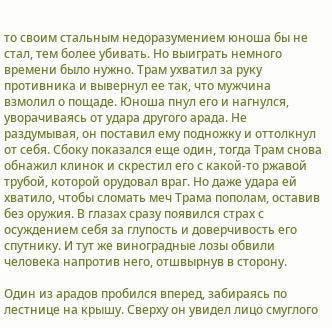то своим стальным недоразумением юноша бы не стал, тем более убивать. Но выиграть немного времени было нужно. Трам ухватил за руку противника и вывернул ее так, что мужчина взмолил о пощаде. Юноша пнул его и нагнулся, уворачиваясь от удара другого арада. Не раздумывая, он поставил ему подножку и оттолкнул от себя. Сбоку показался еще один, тогда Трам снова обнажил клинок и скрестил его с какой-то ржавой трубой, которой орудовал враг. Но даже удара ей хватило, чтобы сломать меч Трама пополам, оставив без оружия. В глазах сразу появился страх с осуждением себя за глупость и доверчивость его спутнику. И тут же виноградные лозы обвили человека напротив него, отшвырнув в сторону.

Один из арадов пробился вперед, забираясь по лестнице на крышу. Сверху он увидел лицо смуглого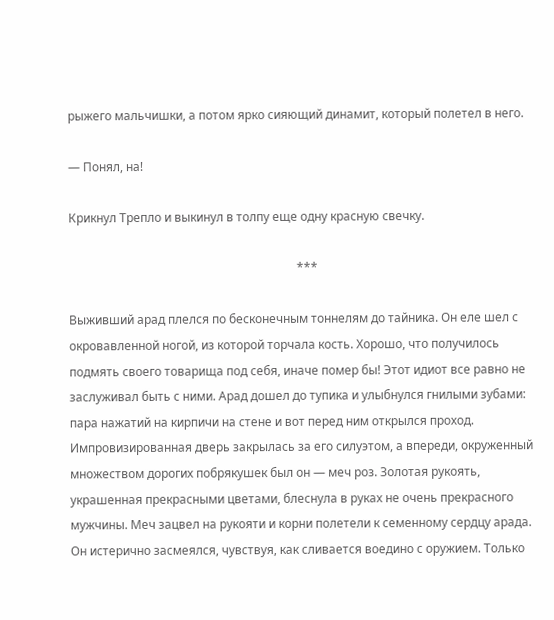рыжего мальчишки, а потом ярко сияющий динамит, который полетел в него.

— Понял, на!

Крикнул Трепло и выкинул в толпу еще одну красную свечку.

                                                                            ***

Выживший арад плелся по бесконечным тоннелям до тайника. Он еле шел с окровавленной ногой, из которой торчала кость. Хорошо, что получилось подмять своего товарища под себя, иначе помер бы! Этот идиот все равно не заслуживал быть с ними. Арад дошел до тупика и улыбнулся гнилыми зубами: пара нажатий на кирпичи на стене и вот перед ним открылся проход. Импровизированная дверь закрылась за его силуэтом, а впереди, окруженный множеством дорогих побрякушек был он — меч роз. Золотая рукоять, украшенная прекрасными цветами, блеснула в руках не очень прекрасного мужчины. Меч зацвел на рукояти и корни полетели к семенному сердцу арада. Он истерично засмеялся, чувствуя, как сливается воедино с оружием. Только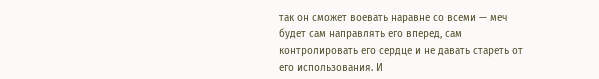так он сможет воевать наравне со всеми — меч будет сам направлять его вперед, сам контролировать его сердце и не давать стареть от его использования. И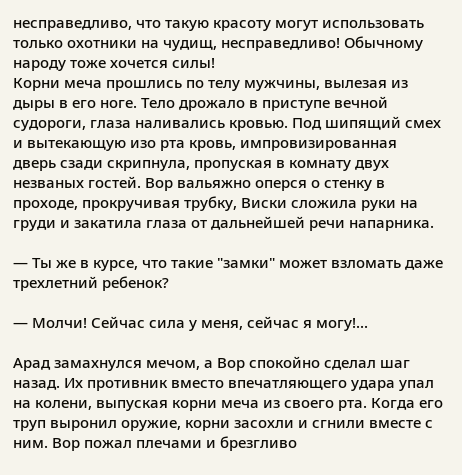несправедливо, что такую красоту могут использовать только охотники на чудищ, несправедливо! Обычному народу тоже хочется силы!
Корни меча прошлись по телу мужчины, вылезая из дыры в его ноге. Тело дрожало в приступе вечной судороги, глаза наливались кровью. Под шипящий смех и вытекающую изо рта кровь, импровизированная дверь сзади скрипнула, пропуская в комнату двух незваных гостей. Вор вальяжно оперся о стенку в проходе, прокручивая трубку, Виски сложила руки на груди и закатила глаза от дальнейшей речи напарника.

— Ты же в курсе, что такие "замки" может взломать даже трехлетний ребенок?

— Молчи! Сейчас сила у меня, сейчас я могу!...

Арад замахнулся мечом, а Вор спокойно сделал шаг назад. Их противник вместо впечатляющего удара упал на колени, выпуская корни меча из своего рта. Когда его труп выронил оружие, корни засохли и сгнили вместе с ним. Вор пожал плечами и брезгливо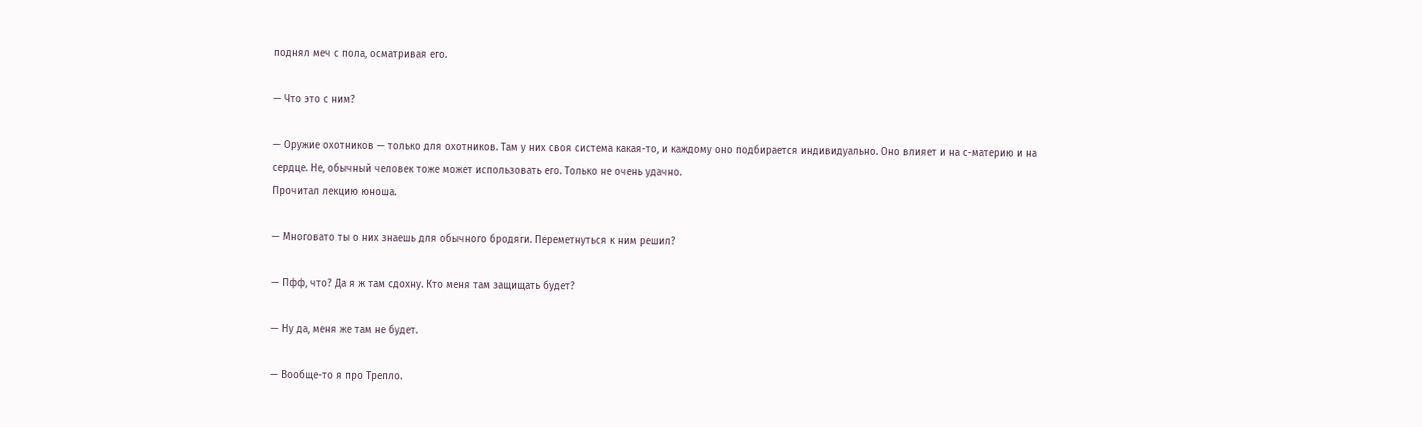поднял меч с пола, осматривая его.

— Что это с ним?

— Оружие охотников — только для охотников. Там у них своя система какая-то, и каждому оно подбирается индивидуально. Оно влияет и на с-материю и на сердце. Не, обычный человек тоже может использовать его. Только не очень удачно.
Прочитал лекцию юноша.

— Многовато ты о них знаешь для обычного бродяги. Переметнуться к ним решил?

— Пфф, что? Да я ж там сдохну. Кто меня там защищать будет?

— Ну да, меня же там не будет.

— Вообще-то я про Трепло.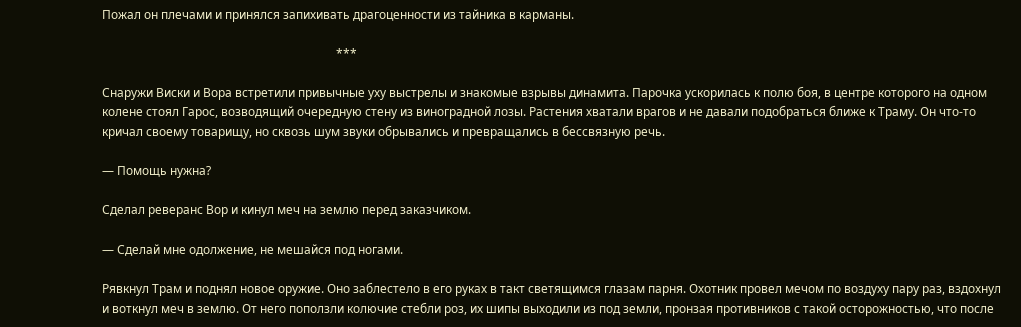Пожал он плечами и принялся запихивать драгоценности из тайника в карманы.

                                                                              ***

Снаружи Виски и Вора встретили привычные уху выстрелы и знакомые взрывы динамита. Парочка ускорилась к полю боя, в центре которого на одном колене стоял Гарос, возводящий очередную стену из виноградной лозы. Растения хватали врагов и не давали подобраться ближе к Траму. Он что-то кричал своему товарищу, но сквозь шум звуки обрывались и превращались в бессвязную речь.

— Помощь нужна?

Сделал реверанс Вор и кинул меч на землю перед заказчиком.

— Сделай мне одолжение, не мешайся под ногами.

Рявкнул Трам и поднял новое оружие. Оно заблестело в его руках в такт светящимся глазам парня. Охотник провел мечом по воздуху пару раз, вздохнул и воткнул меч в землю. От него поползли колючие стебли роз, их шипы выходили из под земли, пронзая противников с такой осторожностью, что после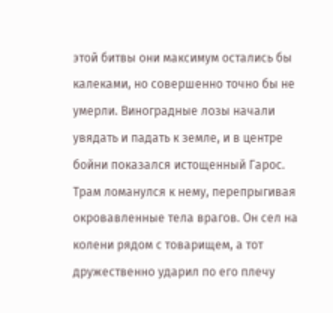этой битвы они максимум остались бы калеками, но совершенно точно бы не умерли. Виноградные лозы начали увядать и падать к земле, и в центре бойни показался истощенный Гарос. Трам ломанулся к нему, перепрыгивая окровавленные тела врагов. Он сел на колени рядом с товарищем, а тот дружественно ударил по его плечу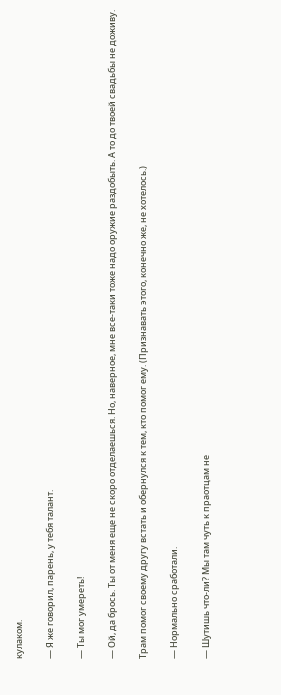кулаком.

— Я же говорил, парень, у тебя талант.

— Ты мог умереть!

— Ой, да брось. Ты от меня еще не скоро отделаешься. Но, наверное, мне все-таки тоже надо оружие раздобыть. А то до твоей свадьбы не доживу.

Трам помог своему другу встать и обернулся к тем, кто помог ему. (Признавать этого, конечно же, не хотелось.)

— Нормально сработали.

— Шутишь что-ли? Мы там чуть к праотцам не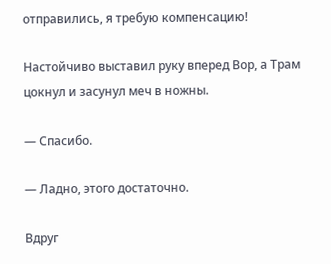отправились, я требую компенсацию!

Настойчиво выставил руку вперед Вор, а Трам цокнул и засунул меч в ножны.

— Спасибо.

— Ладно, этого достаточно.

Вдруг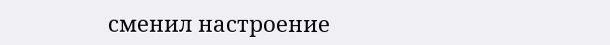сменил настроение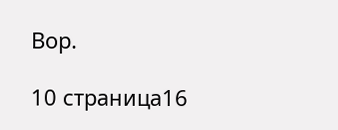Вор.

10 страница16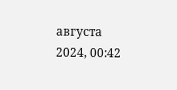августа 2024, 00:42